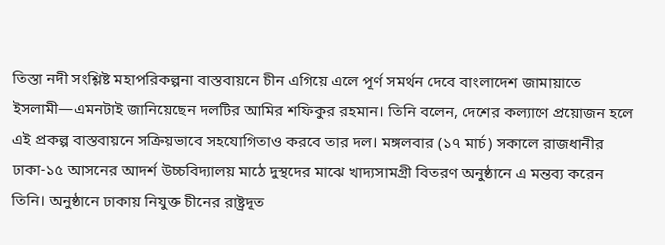তিস্তা নদী সংশ্লিষ্ট মহাপরিকল্পনা বাস্তবায়নে চীন এগিয়ে এলে পূর্ণ সমর্থন দেবে বাংলাদেশ জামায়াতে ইসলামী—এমনটাই জানিয়েছেন দলটির আমির শফিকুর রহমান। তিনি বলেন, দেশের কল্যাণে প্রয়োজন হলে এই প্রকল্প বাস্তবায়নে সক্রিয়ভাবে সহযোগিতাও করবে তার দল। মঙ্গলবার (১৭ মার্চ) সকালে রাজধানীর ঢাকা-১৫ আসনের আদর্শ উচ্চবিদ্যালয় মাঠে দুস্থদের মাঝে খাদ্যসামগ্রী বিতরণ অনুষ্ঠানে এ মন্তব্য করেন তিনি। অনুষ্ঠানে ঢাকায় নিযুক্ত চীনের রাষ্ট্রদূত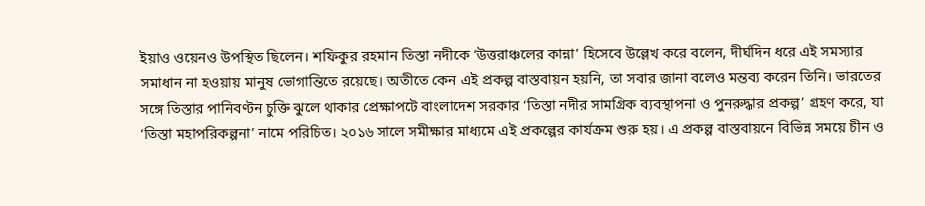ইয়াও ওয়েনও উপস্থিত ছিলেন। শফিকুর রহমান তিস্তা নদীকে ‘উত্তরাঞ্চলের কান্না’ হিসেবে উল্লেখ করে বলেন, দীর্ঘদিন ধরে এই সমস্যার সমাধান না হওয়ায় মানুষ ভোগান্তিতে রয়েছে। অতীতে কেন এই প্রকল্প বাস্তবায়ন হয়নি, তা সবার জানা বলেও মন্তব্য করেন তিনি। ভারতের সঙ্গে তিস্তার পানিবণ্টন চুক্তি ঝুলে থাকার প্রেক্ষাপটে বাংলাদেশ সরকার ‘তিস্তা নদীর সামগ্রিক ব্যবস্থাপনা ও পুনরুদ্ধার প্রকল্প’ গ্রহণ করে, যা ‘তিস্তা মহাপরিকল্পনা’ নামে পরিচিত। ২০১৬ সালে সমীক্ষার মাধ্যমে এই প্রকল্পের কার্যক্রম শুরু হয়। এ প্রকল্প বাস্তবায়নে বিভিন্ন সময়ে চীন ও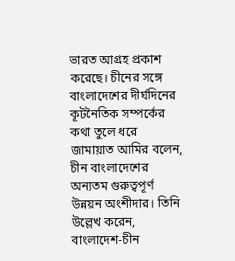ভারত আগ্রহ প্রকাশ করেছে। চীনের সঙ্গে বাংলাদেশের দীর্ঘদিনের কূটনৈতিক সম্পর্কের কথা তুলে ধরে জামায়াত আমির বলেন, চীন বাংলাদেশের অন্যতম গুরুত্বপূর্ণ উন্নয়ন অংশীদার। তিনি উল্লেখ করেন, বাংলাদেশ-চীন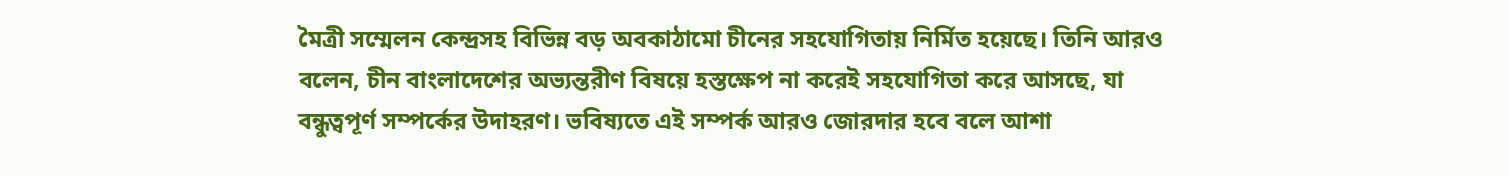মৈত্রী সম্মেলন কেন্দ্রসহ বিভিন্ন বড় অবকাঠামো চীনের সহযোগিতায় নির্মিত হয়েছে। তিনি আরও বলেন, চীন বাংলাদেশের অভ্যন্তরীণ বিষয়ে হস্তক্ষেপ না করেই সহযোগিতা করে আসছে, যা বন্ধুত্বপূর্ণ সম্পর্কের উদাহরণ। ভবিষ্যতে এই সম্পর্ক আরও জোরদার হবে বলে আশা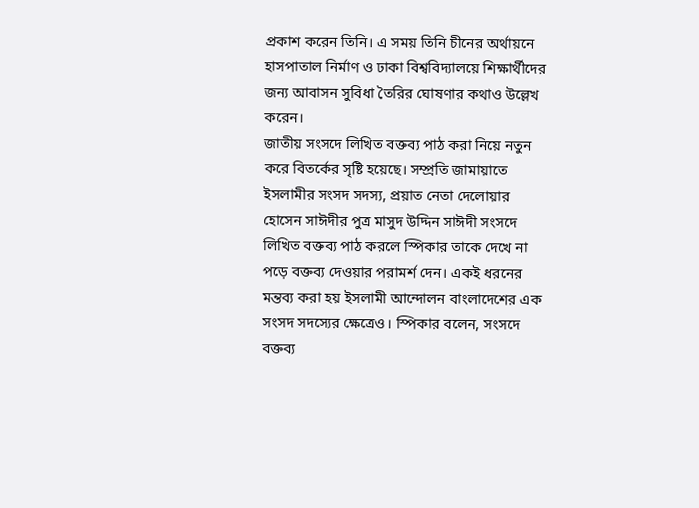প্রকাশ করেন তিনি। এ সময় তিনি চীনের অর্থায়নে হাসপাতাল নির্মাণ ও ঢাকা বিশ্ববিদ্যালয়ে শিক্ষার্থীদের জন্য আবাসন সুবিধা তৈরির ঘোষণার কথাও উল্লেখ করেন।
জাতীয় সংসদে লিখিত বক্তব্য পাঠ করা নিয়ে নতুন করে বিতর্কের সৃষ্টি হয়েছে। সম্প্রতি জামায়াতে ইসলামীর সংসদ সদস্য, প্রয়াত নেতা দেলোয়ার হোসেন সাঈদীর পুত্র মাসুদ উদ্দিন সাঈদী সংসদে লিখিত বক্তব্য পাঠ করলে স্পিকার তাকে দেখে না পড়ে বক্তব্য দেওয়ার পরামর্শ দেন। একই ধরনের মন্তব্য করা হয় ইসলামী আন্দোলন বাংলাদেশের এক সংসদ সদস্যের ক্ষেত্রেও। স্পিকার বলেন, সংসদে বক্তব্য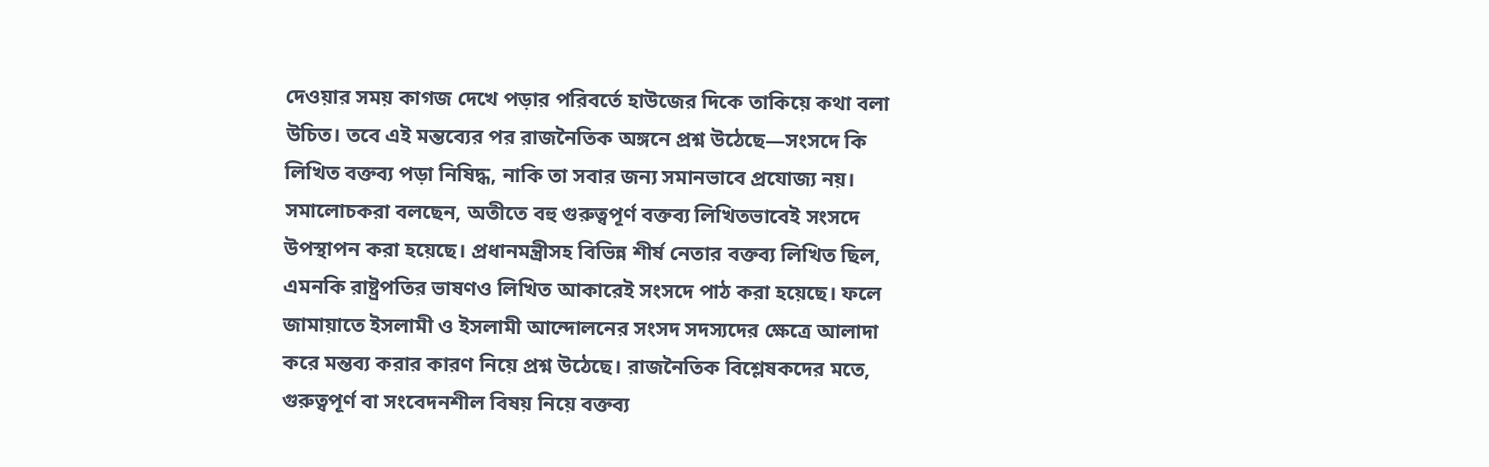দেওয়ার সময় কাগজ দেখে পড়ার পরিবর্তে হাউজের দিকে তাকিয়ে কথা বলা উচিত। তবে এই মন্তব্যের পর রাজনৈতিক অঙ্গনে প্রশ্ন উঠেছে—সংসদে কি লিখিত বক্তব্য পড়া নিষিদ্ধ, নাকি তা সবার জন্য সমানভাবে প্রযোজ্য নয়। সমালোচকরা বলছেন, অতীতে বহু গুরুত্বপূর্ণ বক্তব্য লিখিতভাবেই সংসদে উপস্থাপন করা হয়েছে। প্রধানমন্ত্রীসহ বিভিন্ন শীর্ষ নেতার বক্তব্য লিখিত ছিল, এমনকি রাষ্ট্রপতির ভাষণও লিখিত আকারেই সংসদে পাঠ করা হয়েছে। ফলে জামায়াতে ইসলামী ও ইসলামী আন্দোলনের সংসদ সদস্যদের ক্ষেত্রে আলাদা করে মন্তব্য করার কারণ নিয়ে প্রশ্ন উঠেছে। রাজনৈতিক বিশ্লেষকদের মতে, গুরুত্বপূর্ণ বা সংবেদনশীল বিষয় নিয়ে বক্তব্য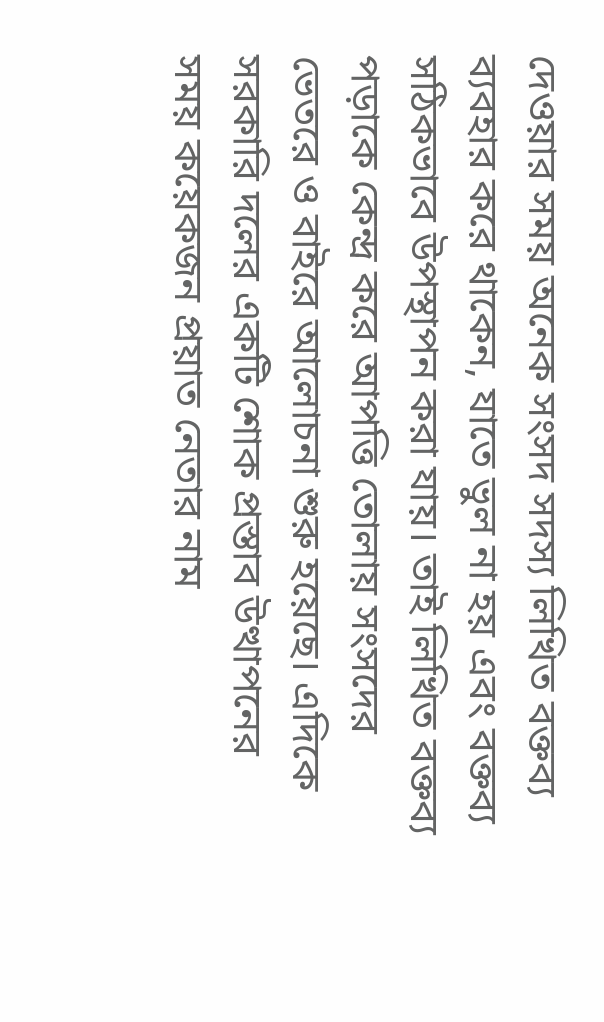দেওয়ার সময় অনেক সংসদ সদস্য লিখিত বক্তব্য ব্যবহার করে থাকেন, যাতে ভুল না হয় এবং বক্তব্য সঠিকভাবে উপস্থাপন করা যায়। তাই লিখিত বক্তব্য পড়াকে কেন্দ্র করে আপত্তি তোলায় সংসদের ভেতরে ও বাইরে আলোচনা শুরু হয়েছে। এদিকে সরকারি দলের একটি শোক প্রস্তাব উত্থাপনের সময় কয়েকজন প্রয়াত নেতার নাম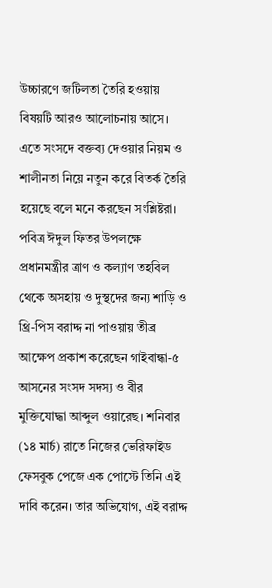উচ্চারণে জটিলতা তৈরি হওয়ায় বিষয়টি আরও আলোচনায় আসে। এতে সংসদে বক্তব্য দেওয়ার নিয়ম ও শালীনতা নিয়ে নতুন করে বিতর্ক তৈরি হয়েছে বলে মনে করছেন সংশ্লিষ্টরা।
পবিত্র ঈদুল ফিতর উপলক্ষে প্রধানমন্ত্রীর ত্রাণ ও কল্যাণ তহবিল থেকে অসহায় ও দুস্থদের জন্য শাড়ি ও থ্রি-পিস বরাদ্দ না পাওয়ায় তীব্র আক্ষেপ প্রকাশ করেছেন গাইবান্ধা-৫ আসনের সংসদ সদস্য ও বীর মুক্তিযোদ্ধা আব্দুল ওয়ারেছ। শনিবার (১৪ মার্চ) রাতে নিজের ভেরিফাইড ফেসবুক পেজে এক পোস্টে তিনি এই দাবি করেন। তার অভিযোগ, এই বরাদ্দ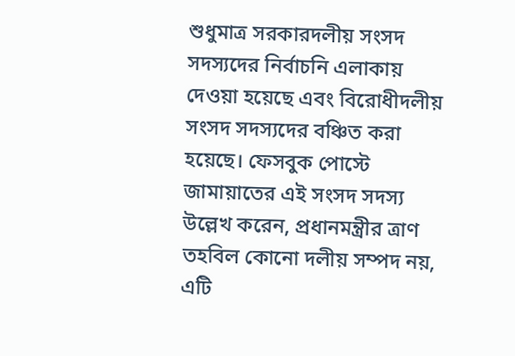শুধুমাত্র সরকারদলীয় সংসদ সদস্যদের নির্বাচনি এলাকায় দেওয়া হয়েছে এবং বিরোধীদলীয় সংসদ সদস্যদের বঞ্চিত করা হয়েছে। ফেসবুক পোস্টে জামায়াতের এই সংসদ সদস্য উল্লেখ করেন, প্রধানমন্ত্রীর ত্রাণ তহবিল কোনো দলীয় সম্পদ নয়, এটি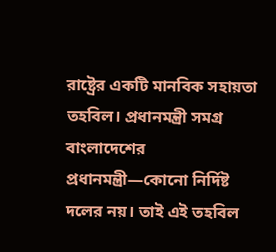রাষ্ট্রের একটি মানবিক সহায়তা তহবিল। প্রধানমন্ত্রী সমগ্র বাংলাদেশের প্রধানমন্ত্রী—কোনো নির্দিষ্ট দলের নয়। তাই এই তহবিল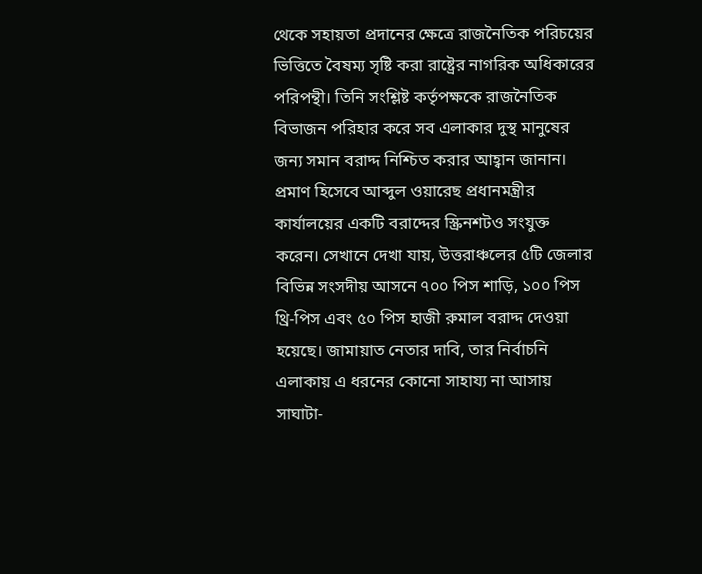থেকে সহায়তা প্রদানের ক্ষেত্রে রাজনৈতিক পরিচয়ের ভিত্তিতে বৈষম্য সৃষ্টি করা রাষ্ট্রের নাগরিক অধিকারের পরিপন্থী। তিনি সংশ্লিষ্ট কর্তৃপক্ষকে রাজনৈতিক বিভাজন পরিহার করে সব এলাকার দুস্থ মানুষের জন্য সমান বরাদ্দ নিশ্চিত করার আহ্বান জানান। প্রমাণ হিসেবে আব্দুল ওয়ারেছ প্রধানমন্ত্রীর কার্যালয়ের একটি বরাদ্দের স্ক্রিনশটও সংযুক্ত করেন। সেখানে দেখা যায়, উত্তরাঞ্চলের ৫টি জেলার বিভিন্ন সংসদীয় আসনে ৭০০ পিস শাড়ি, ১০০ পিস থ্রি-পিস এবং ৫০ পিস হাজী রুমাল বরাদ্দ দেওয়া হয়েছে। জামায়াত নেতার দাবি, তার নির্বাচনি এলাকায় এ ধরনের কোনো সাহায্য না আসায় সাঘাটা-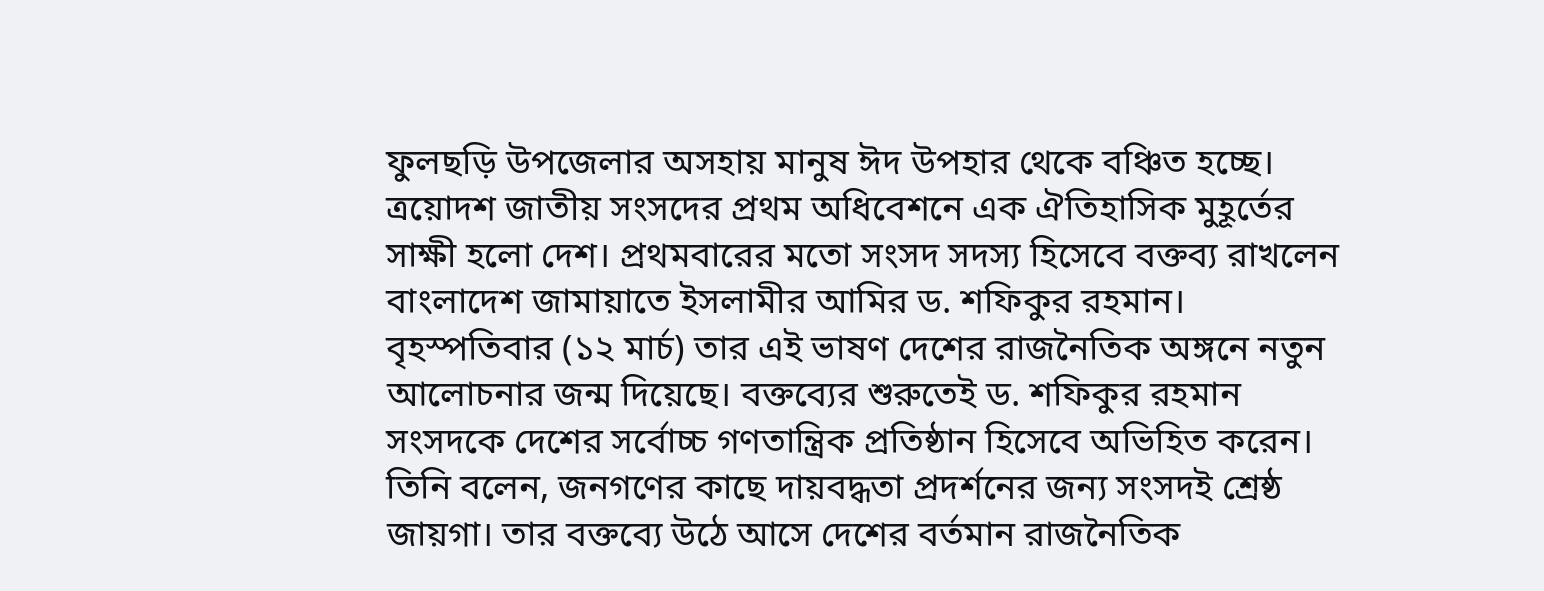ফুলছড়ি উপজেলার অসহায় মানুষ ঈদ উপহার থেকে বঞ্চিত হচ্ছে।
ত্রয়োদশ জাতীয় সংসদের প্রথম অধিবেশনে এক ঐতিহাসিক মুহূর্তের সাক্ষী হলো দেশ। প্রথমবারের মতো সংসদ সদস্য হিসেবে বক্তব্য রাখলেন বাংলাদেশ জামায়াতে ইসলামীর আমির ড. শফিকুর রহমান। বৃহস্পতিবার (১২ মার্চ) তার এই ভাষণ দেশের রাজনৈতিক অঙ্গনে নতুন আলোচনার জন্ম দিয়েছে। বক্তব্যের শুরুতেই ড. শফিকুর রহমান সংসদকে দেশের সর্বোচ্চ গণতান্ত্রিক প্রতিষ্ঠান হিসেবে অভিহিত করেন। তিনি বলেন, জনগণের কাছে দায়বদ্ধতা প্রদর্শনের জন্য সংসদই শ্রেষ্ঠ জায়গা। তার বক্তব্যে উঠে আসে দেশের বর্তমান রাজনৈতিক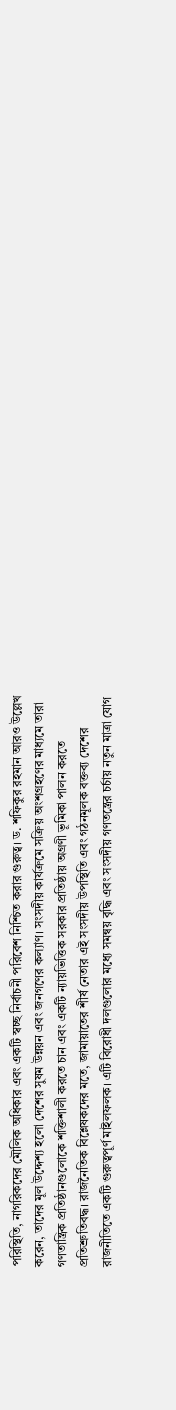পরিস্থিতি, নাগরিকদের মৌলিক অধিকার এবং একটি স্বচ্ছ নির্বাচনী পরিবেশ নিশ্চিত করার গুরুত্ব। ড. শফিকুর রহমান আরও উল্লেখ করেন, তাদের মূল উদ্দেশ্য হলো দেশের সুষম উন্নয়ন এবং জনগণের কল্যাণ। সংসদীয় কার্যক্রমে সক্রিয় অংশগ্রহণের মাধ্যমে তারা গণতান্ত্রিক প্রতিষ্ঠানগুলোকে শক্তিশালী করতে চান এবং একটি ন্যায়ভিত্তিক সরকার প্রতিষ্ঠায় অগ্রণী ভূমিকা পালন করতে প্রতিশ্রুতিবদ্ধ। রাজনৈতিক বিশ্লেষকদের মতে, জামায়াতের শীর্ষ নেতার এই সংসদীয় উপস্থিতি এবং গঠনমূলক বক্তব্য দেশের রাজনীতিতে একটি গুরুত্বপূর্ণ মাইলফলক। এটি বিরোধী দলগুলোর মধ্যে সমন্বয় বৃদ্ধি এবং সংসদীয় গণতন্ত্রের চর্চায় নতুন মাত্রা যোগ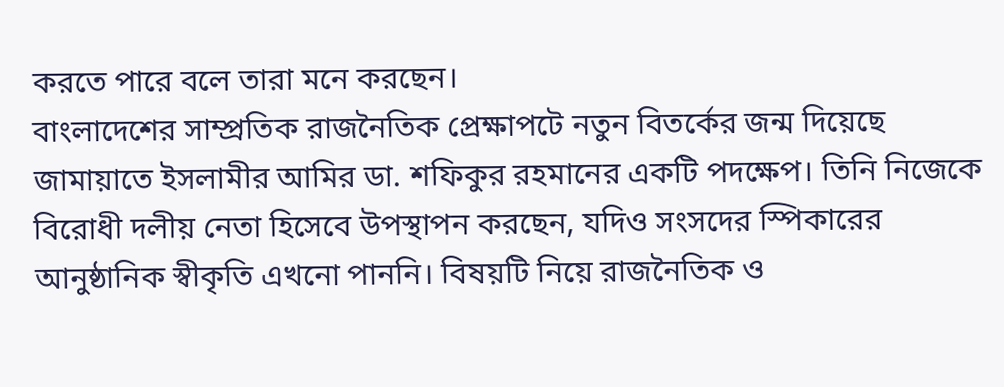করতে পারে বলে তারা মনে করছেন।
বাংলাদেশের সাম্প্রতিক রাজনৈতিক প্রেক্ষাপটে নতুন বিতর্কের জন্ম দিয়েছে জামায়াতে ইসলামীর আমির ডা. শফিকুর রহমানের একটি পদক্ষেপ। তিনি নিজেকে বিরোধী দলীয় নেতা হিসেবে উপস্থাপন করছেন, যদিও সংসদের স্পিকারের আনুষ্ঠানিক স্বীকৃতি এখনো পাননি। বিষয়টি নিয়ে রাজনৈতিক ও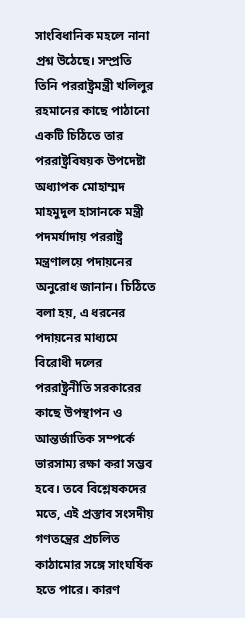সাংবিধানিক মহলে নানা প্রশ্ন উঠেছে। সম্প্রতি তিনি পররাষ্ট্রমন্ত্রী খলিলুর রহমানের কাছে পাঠানো একটি চিঠিতে তার পররাষ্ট্রবিষয়ক উপদেষ্টা অধ্যাপক মোহাম্মদ মাহমুদুল হাসানকে মন্ত্রী পদমর্যাদায় পররাষ্ট্র মন্ত্রণালয়ে পদায়নের অনুরোধ জানান। চিঠিতে বলা হয়, এ ধরনের পদায়নের মাধ্যমে বিরোধী দলের পররাষ্ট্রনীতি সরকারের কাছে উপস্থাপন ও আন্তর্জাতিক সম্পর্কে ভারসাম্য রক্ষা করা সম্ভব হবে। তবে বিশ্লেষকদের মতে, এই প্রস্তাব সংসদীয় গণতন্ত্রের প্রচলিত কাঠামোর সঙ্গে সাংঘর্ষিক হতে পারে। কারণ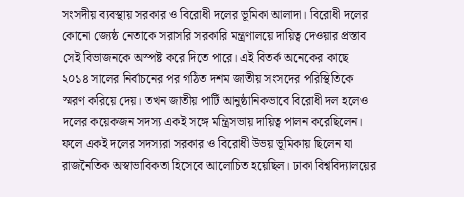সংসদীয় ব্যবস্থায় সরকার ও বিরোধী দলের ভূমিকা আলাদা। বিরোধী দলের কোনো জ্যেষ্ঠ নেতাকে সরাসরি সরকারি মন্ত্রণালয়ে দায়িত্ব দেওয়ার প্রস্তাব সেই বিভাজনকে অস্পষ্ট করে দিতে পারে। এই বিতর্ক অনেকের কাছে ২০১৪ সালের নির্বাচনের পর গঠিত দশম জাতীয় সংসদের পরিস্থিতিকে স্মরণ করিয়ে দেয়। তখন জাতীয় পার্টি আনুষ্ঠানিকভাবে বিরোধী দল হলেও দলের কয়েকজন সদস্য একই সঙ্গে মন্ত্রিসভায় দায়িত্ব পালন করেছিলেন। ফলে একই দলের সদস্যরা সরকার ও বিরোধী উভয় ভূমিকায় ছিলেন যা রাজনৈতিক অস্বাভাবিকতা হিসেবে আলোচিত হয়েছিল। ঢাকা বিশ্ববিদ্যালয়ের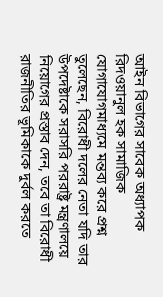আইন বিভাগের সাবেক অধ্যাপক রিদওয়ানুল হক সামাজিক যোগাযোগমাধ্যমে মন্তব্য করে প্রশ্ন তুলেছেন, বিরোধী দলের নেতা যদি তার উপদেষ্টাকে সরাসরি পররাষ্ট্র মন্ত্রণালয়ে নিয়োগের প্রস্তাব দেন, তবে তা বিরোধী রাজনীতির ভূমিকাকে দুর্বল করতে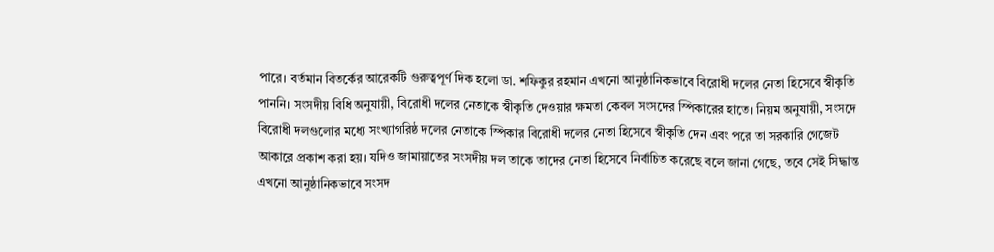পারে। বর্তমান বিতর্কের আরেকটি গুরুত্বপূর্ণ দিক হলো ডা. শফিকুর রহমান এখনো আনুষ্ঠানিকভাবে বিরোধী দলের নেতা হিসেবে স্বীকৃতি পাননি। সংসদীয় বিধি অনুযায়ী, বিরোধী দলের নেতাকে স্বীকৃতি দেওয়ার ক্ষমতা কেবল সংসদের স্পিকারের হাতে। নিয়ম অনুযায়ী, সংসদে বিরোধী দলগুলোর মধ্যে সংখ্যাগরিষ্ঠ দলের নেতাকে স্পিকার বিরোধী দলের নেতা হিসেবে স্বীকৃতি দেন এবং পরে তা সরকারি গেজেট আকারে প্রকাশ করা হয়। যদিও জামায়াতের সংসদীয় দল তাকে তাদের নেতা হিসেবে নির্বাচিত করেছে বলে জানা গেছে, তবে সেই সিদ্ধান্ত এখনো আনুষ্ঠানিকভাবে সংসদ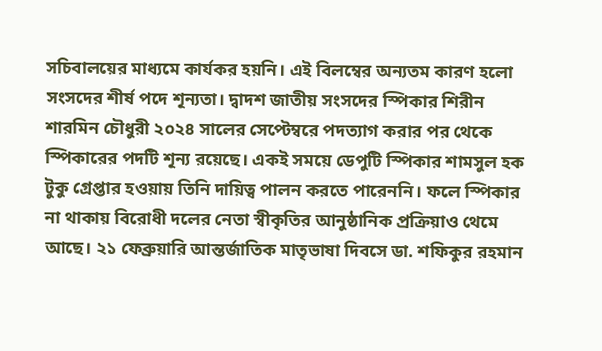সচিবালয়ের মাধ্যমে কার্যকর হয়নি। এই বিলম্বের অন্যতম কারণ হলো সংসদের শীর্ষ পদে শূন্যতা। দ্বাদশ জাতীয় সংসদের স্পিকার শিরীন শারমিন চৌধুরী ২০২৪ সালের সেপ্টেম্বরে পদত্যাগ করার পর থেকে স্পিকারের পদটি শূন্য রয়েছে। একই সময়ে ডেপুটি স্পিকার শামসুল হক টুকু গ্রেপ্তার হওয়ায় তিনি দায়িত্ব পালন করতে পারেননি। ফলে স্পিকার না থাকায় বিরোধী দলের নেতা স্বীকৃতির আনুষ্ঠানিক প্রক্রিয়াও থেমে আছে। ২১ ফেব্রুয়ারি আন্তর্জাতিক মাতৃভাষা দিবসে ডা. শফিকুর রহমান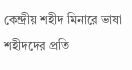কেন্দ্রীয় শহীদ মিনারে ভাষা শহীদদের প্রতি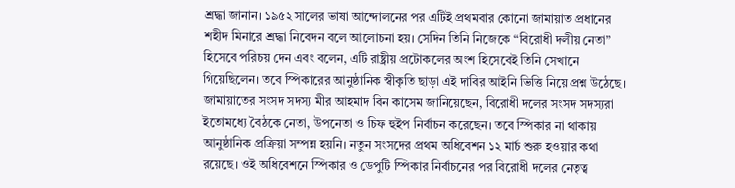শ্রদ্ধা জানান। ১৯৫২ সালের ভাষা আন্দোলনের পর এটিই প্রথমবার কোনো জামায়াত প্রধানের শহীদ মিনারে শ্রদ্ধা নিবেদন বলে আলোচনা হয়। সেদিন তিনি নিজেকে “বিরোধী দলীয় নেতা” হিসেবে পরিচয় দেন এবং বলেন, এটি রাষ্ট্রীয় প্রটোকলের অংশ হিসেবেই তিনি সেখানে গিয়েছিলেন। তবে স্পিকারের আনুষ্ঠানিক স্বীকৃতি ছাড়া এই দাবির আইনি ভিত্তি নিয়ে প্রশ্ন উঠেছে। জামায়াতের সংসদ সদস্য মীর আহমাদ বিন কাসেম জানিয়েছেন, বিরোধী দলের সংসদ সদস্যরা ইতোমধ্যে বৈঠকে নেতা, উপনেতা ও চিফ হুইপ নির্বাচন করেছেন। তবে স্পিকার না থাকায় আনুষ্ঠানিক প্রক্রিয়া সম্পন্ন হয়নি। নতুন সংসদের প্রথম অধিবেশন ১২ মার্চ শুরু হওয়ার কথা রয়েছে। ওই অধিবেশনে স্পিকার ও ডেপুটি স্পিকার নির্বাচনের পর বিরোধী দলের নেতৃত্ব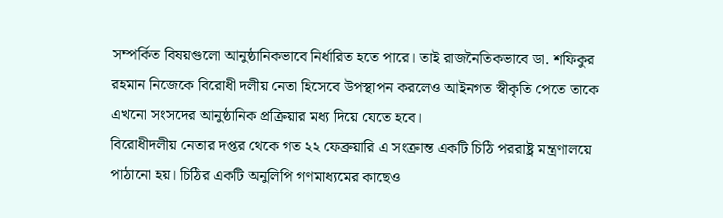সম্পর্কিত বিষয়গুলো আনুষ্ঠানিকভাবে নির্ধারিত হতে পারে। তাই রাজনৈতিকভাবে ডা. শফিকুর রহমান নিজেকে বিরোধী দলীয় নেতা হিসেবে উপস্থাপন করলেও আইনগত স্বীকৃতি পেতে তাকে এখনো সংসদের আনুষ্ঠানিক প্রক্রিয়ার মধ্য দিয়ে যেতে হবে।
বিরোধীদলীয় নেতার দপ্তর থেকে গত ২২ ফেব্রুয়ারি এ সংক্রান্ত একটি চিঠি পররাষ্ট্র মন্ত্রণালয়ে পাঠানো হয়। চিঠির একটি অনুলিপি গণমাধ্যমের কাছেও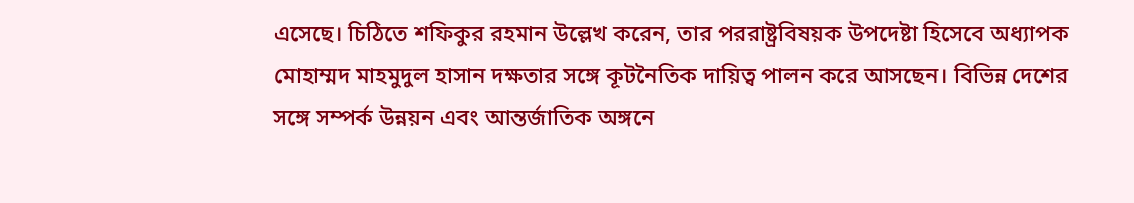এসেছে। চিঠিতে শফিকুর রহমান উল্লেখ করেন, তার পররাষ্ট্রবিষয়ক উপদেষ্টা হিসেবে অধ্যাপক মোহাম্মদ মাহমুদুল হাসান দক্ষতার সঙ্গে কূটনৈতিক দায়িত্ব পালন করে আসছেন। বিভিন্ন দেশের সঙ্গে সম্পর্ক উন্নয়ন এবং আন্তর্জাতিক অঙ্গনে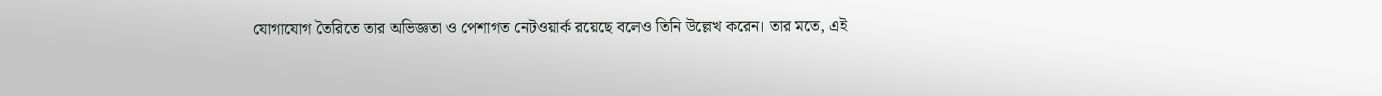যোগাযোগ তৈরিতে তার অভিজ্ঞতা ও পেশাগত নেটওয়ার্ক রয়েছে বলেও তিনি উল্লেখ করেন। তার মতে, এই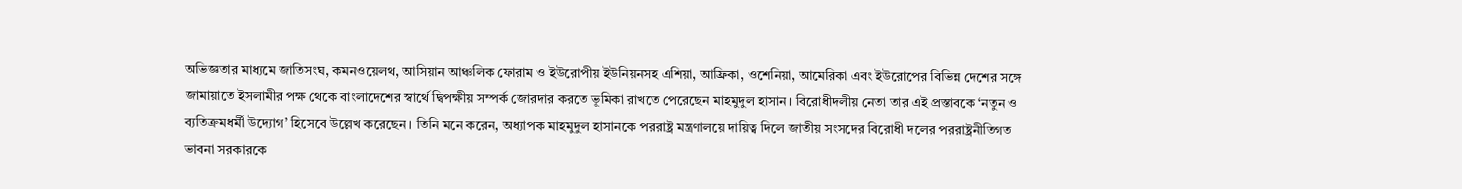অভিজ্ঞতার মাধ্যমে জাতিসংঘ, কমনওয়েলথ, আসিয়ান আঞ্চলিক ফোরাম ও ইউরোপীয় ইউনিয়নসহ এশিয়া, আফ্রিকা, ওশেনিয়া, আমেরিকা এবং ইউরোপের বিভিন্ন দেশের সঙ্গে জামায়াতে ইসলামীর পক্ষ থেকে বাংলাদেশের স্বার্থে দ্বিপক্ষীয় সম্পর্ক জোরদার করতে ভূমিকা রাখতে পেরেছেন মাহমুদুল হাসান। বিরোধীদলীয় নেতা তার এই প্রস্তাবকে ‘নতুন ও ব্যতিক্রমধর্মী উদ্যোগ’ হিসেবে উল্লেখ করেছেন। তিনি মনে করেন, অধ্যাপক মাহমুদুল হাসানকে পররাষ্ট্র মন্ত্রণালয়ে দায়িত্ব দিলে জাতীয় সংসদের বিরোধী দলের পররাষ্ট্রনীতিগত ভাবনা সরকারকে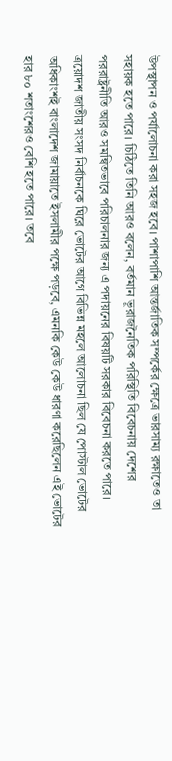উপস্থাপন ও পর্যালোচনা করা সহজ হবে। পাশাপাশি আন্তর্জাতিক সম্পর্কের ক্ষেত্রে ভারসাম্য রক্ষাতেও তা সহায়ক হতে পারে। চিঠিতে তিনি আরও বলেন, বর্তমান ভূরাজনৈতিক পরিস্থিতি বিবেচনায় দেশের পররাষ্ট্রনীতি আরও সমন্বিতভাবে পরিচালনার জন্য এ পদায়নের বিষয়টি সরকার বিবেচনা করতে পারে।
ত্রয়োদশ জাতীয় সংসদ নির্বাচনকে ঘিরে ভোটের আগে বিভিন্ন মহলে আলোচনা ছিল যে পোস্টাল ভোটের অধিকাংশই বাংলাদেশ জামায়াতে ইসলামীর পক্ষে পড়বে, এমনকি কেউ কেউ ধারণা করেছিলেন এই ভোটের হার ৮০ শতাংশেরও বেশি হতে পারে। তবে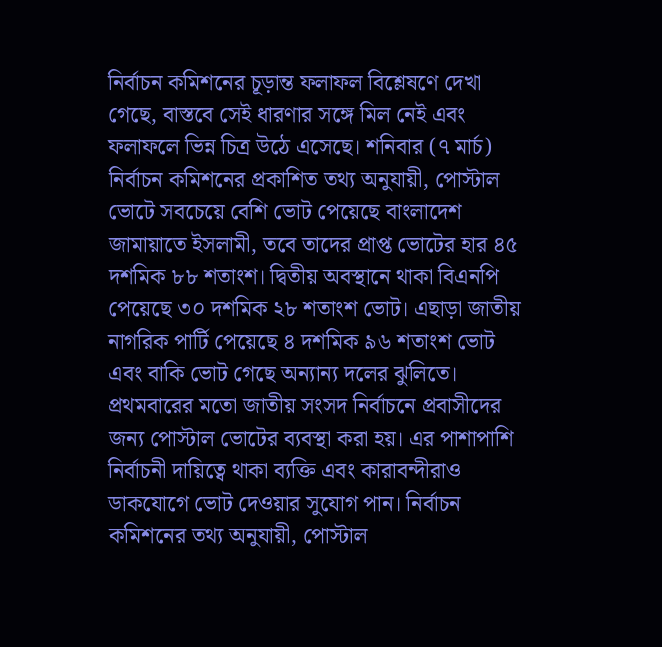নির্বাচন কমিশনের চূড়ান্ত ফলাফল বিশ্লেষণে দেখা গেছে, বাস্তবে সেই ধারণার সঙ্গে মিল নেই এবং ফলাফলে ভিন্ন চিত্র উঠে এসেছে। শনিবার (৭ মার্চ) নির্বাচন কমিশনের প্রকাশিত তথ্য অনুযায়ী, পোস্টাল ভোটে সবচেয়ে বেশি ভোট পেয়েছে বাংলাদেশ জামায়াতে ইসলামী, তবে তাদের প্রাপ্ত ভোটের হার ৪৫ দশমিক ৮৮ শতাংশ। দ্বিতীয় অবস্থানে থাকা বিএনপি পেয়েছে ৩০ দশমিক ২৮ শতাংশ ভোট। এছাড়া জাতীয় নাগরিক পার্টি পেয়েছে ৪ দশমিক ৯৬ শতাংশ ভোট এবং বাকি ভোট গেছে অন্যান্য দলের ঝুলিতে। প্রথমবারের মতো জাতীয় সংসদ নির্বাচনে প্রবাসীদের জন্য পোস্টাল ভোটের ব্যবস্থা করা হয়। এর পাশাপাশি নির্বাচনী দায়িত্বে থাকা ব্যক্তি এবং কারাবন্দীরাও ডাকযোগে ভোট দেওয়ার সুযোগ পান। নির্বাচন কমিশনের তথ্য অনুযায়ী, পোস্টাল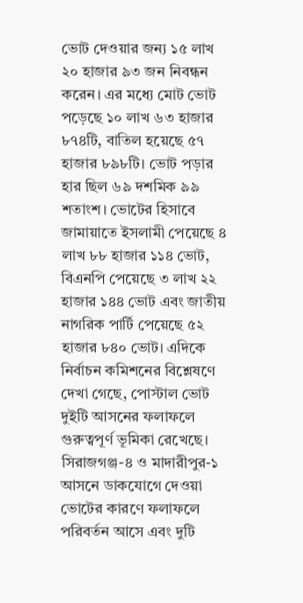ভোট দেওয়ার জন্য ১৫ লাখ ২০ হাজার ৯৩ জন নিবন্ধন করেন। এর মধ্যে মোট ভোট পড়েছে ১০ লাখ ৬৩ হাজার ৮৭৪টি, বাতিল হয়েছে ৫৭ হাজার ৮৯৮টি। ভোট পড়ার হার ছিল ৬৯ দশমিক ৯৯ শতাংশ। ভোটের হিসাবে জামায়াতে ইসলামী পেয়েছে ৪ লাখ ৮৮ হাজার ১১৪ ভোট, বিএনপি পেয়েছে ৩ লাখ ২২ হাজার ১৪৪ ভোট এবং জাতীয় নাগরিক পার্টি পেয়েছে ৫২ হাজার ৮৪০ ভোট। এদিকে নির্বাচন কমিশনের বিশ্লেষণে দেখা গেছে, পোস্টাল ভোট দুইটি আসনের ফলাফলে গুরুত্বপূর্ণ ভূমিকা রেখেছে। সিরাজগঞ্জ-৪ ও মাদারীপুর-১ আসনে ডাকযোগে দেওয়া ভোটের কারণে ফলাফলে পরিবর্তন আসে এবং দুটি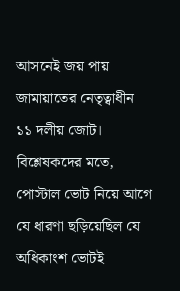আসনেই জয় পায় জামায়াতের নেতৃত্বাধীন ১১ দলীয় জোট। বিশ্লেষকদের মতে, পোস্টাল ভোট নিয়ে আগে যে ধারণা ছড়িয়েছিল যে অধিকাংশ ভোটই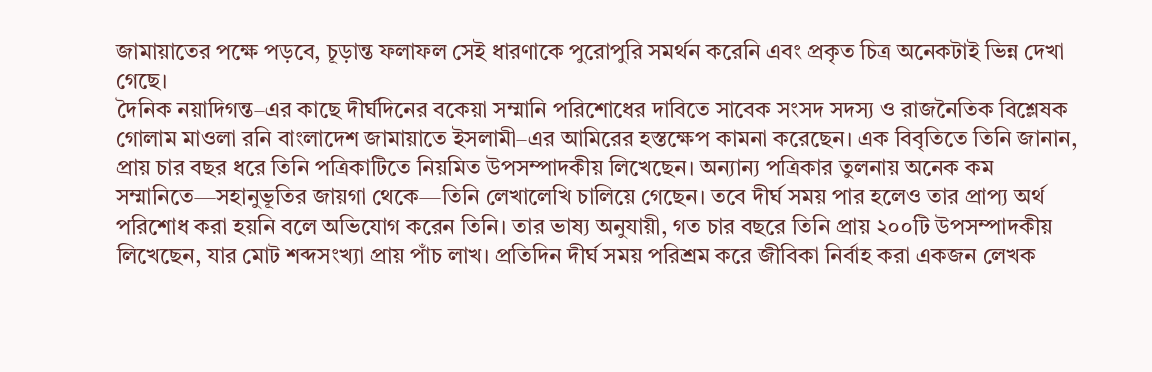জামায়াতের পক্ষে পড়বে, চূড়ান্ত ফলাফল সেই ধারণাকে পুরোপুরি সমর্থন করেনি এবং প্রকৃত চিত্র অনেকটাই ভিন্ন দেখা গেছে।
দৈনিক নয়াদিগন্ত–এর কাছে দীর্ঘদিনের বকেয়া সম্মানি পরিশোধের দাবিতে সাবেক সংসদ সদস্য ও রাজনৈতিক বিশ্লেষক গোলাম মাওলা রনি বাংলাদেশ জামায়াতে ইসলামী–এর আমিরের হস্তক্ষেপ কামনা করেছেন। এক বিবৃতিতে তিনি জানান, প্রায় চার বছর ধরে তিনি পত্রিকাটিতে নিয়মিত উপসম্পাদকীয় লিখেছেন। অন্যান্য পত্রিকার তুলনায় অনেক কম সম্মানিতে—সহানুভূতির জায়গা থেকে—তিনি লেখালেখি চালিয়ে গেছেন। তবে দীর্ঘ সময় পার হলেও তার প্রাপ্য অর্থ পরিশোধ করা হয়নি বলে অভিযোগ করেন তিনি। তার ভাষ্য অনুযায়ী, গত চার বছরে তিনি প্রায় ২০০টি উপসম্পাদকীয় লিখেছেন, যার মোট শব্দসংখ্যা প্রায় পাঁচ লাখ। প্রতিদিন দীর্ঘ সময় পরিশ্রম করে জীবিকা নির্বাহ করা একজন লেখক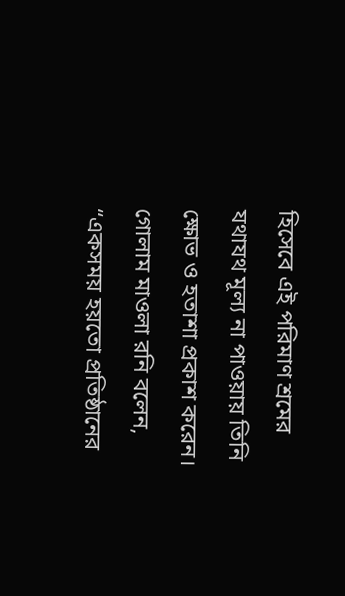হিসেবে এই পরিমাণ শ্রমের যথাযথ মূল্য না পাওয়ায় তিনি ক্ষোভ ও হতাশা প্রকাশ করেন। গোলাম মাওলা রনি বলেন, “একসময় হয়তো প্রতিষ্ঠানের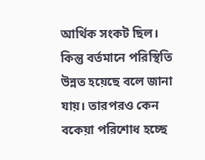আর্থিক সংকট ছিল। কিন্তু বর্তমানে পরিস্থিতি উন্নত হয়েছে বলে জানা যায়। তারপরও কেন বকেয়া পরিশোধ হচ্ছে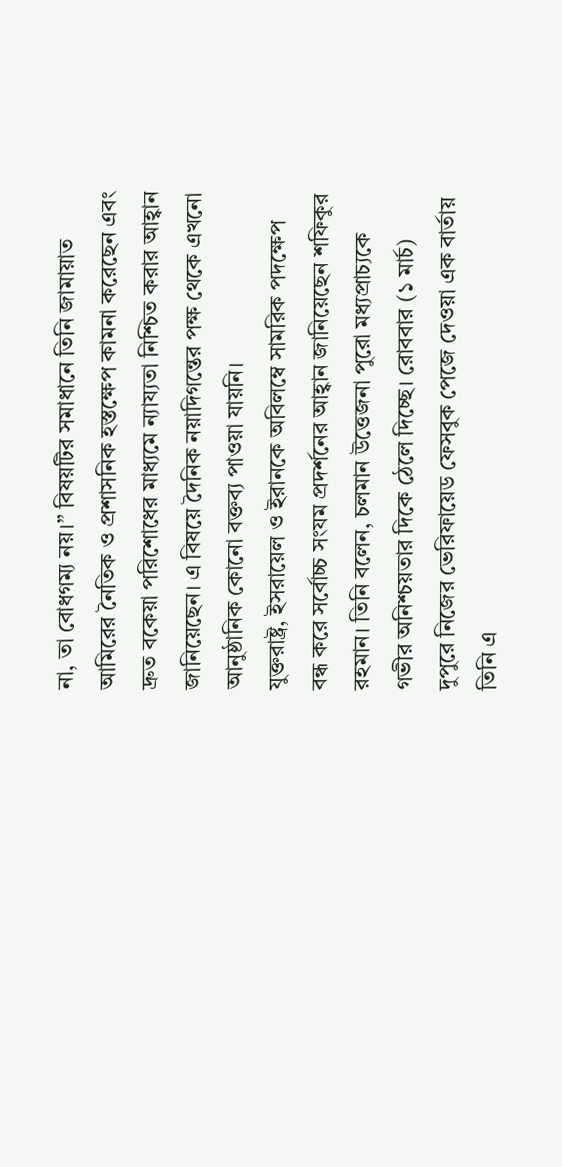না, তা বোধগম্য নয়।” বিষয়টির সমাধানে তিনি জামায়াত আমিরের নৈতিক ও প্রশাসনিক হস্তক্ষেপ কামনা করেছেন এবং দ্রুত বকেয়া পরিশোধের মাধ্যমে ন্যায্যতা নিশ্চিত করার আহ্বান জানিয়েছেন। এ বিষয়ে দৈনিক নয়াদিগন্তের পক্ষ থেকে এখনো আনুষ্ঠানিক কোনো বক্তব্য পাওয়া যায়নি।
যুক্তরাষ্ট্র, ইসরায়েল ও ইরানকে অবিলম্বে সামরিক পদক্ষেপ বন্ধ করে সর্বোচ্চ সংযম প্রদর্শনের আহ্বান জানিয়েছেন শফিকুর রহমান। তিনি বলেন, চলমান উত্তেজনা পুরো মধ্যপ্রাচ্যকে গভীর অনিশ্চয়তার দিকে ঠেলে দিচ্ছে। রোববার (১ মার্চ) দুপুরে নিজের ভেরিফায়েড ফেসবুক পেজে দেওয়া এক বার্তায় তিনি এ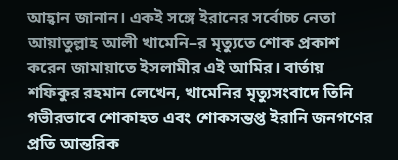আহ্বান জানান। একই সঙ্গে ইরানের সর্বোচ্চ নেতা আয়াতুল্লাহ আলী খামেনি–র মৃত্যুতে শোক প্রকাশ করেন জামায়াতে ইসলামীর এই আমির। বার্তায় শফিকুর রহমান লেখেন, খামেনির মৃত্যুসংবাদে তিনি গভীরভাবে শোকাহত এবং শোকসন্তপ্ত ইরানি জনগণের প্রতি আন্তরিক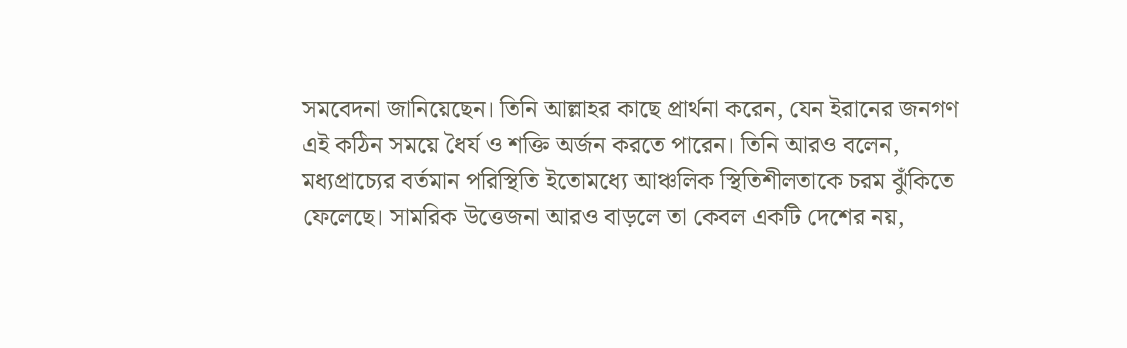সমবেদনা জানিয়েছেন। তিনি আল্লাহর কাছে প্রার্থনা করেন, যেন ইরানের জনগণ এই কঠিন সময়ে ধৈর্য ও শক্তি অর্জন করতে পারেন। তিনি আরও বলেন, মধ্যপ্রাচ্যের বর্তমান পরিস্থিতি ইতোমধ্যে আঞ্চলিক স্থিতিশীলতাকে চরম ঝুঁকিতে ফেলেছে। সামরিক উত্তেজনা আরও বাড়লে তা কেবল একটি দেশের নয়,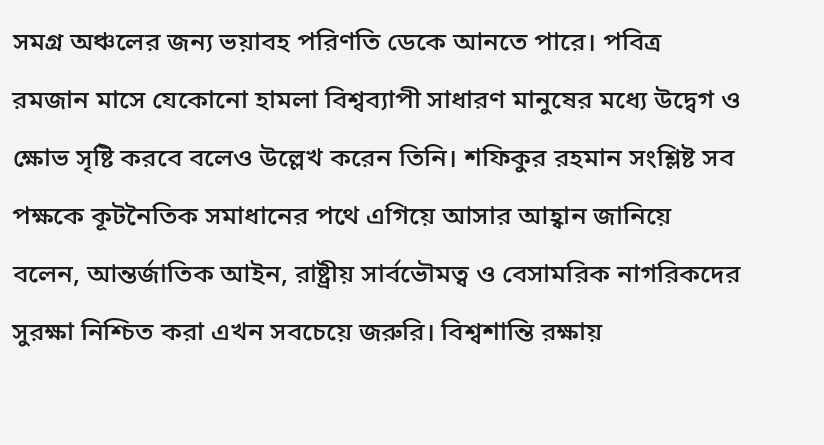সমগ্র অঞ্চলের জন্য ভয়াবহ পরিণতি ডেকে আনতে পারে। পবিত্র রমজান মাসে যেকোনো হামলা বিশ্বব্যাপী সাধারণ মানুষের মধ্যে উদ্বেগ ও ক্ষোভ সৃষ্টি করবে বলেও উল্লেখ করেন তিনি। শফিকুর রহমান সংশ্লিষ্ট সব পক্ষকে কূটনৈতিক সমাধানের পথে এগিয়ে আসার আহ্বান জানিয়ে বলেন, আন্তর্জাতিক আইন, রাষ্ট্রীয় সার্বভৌমত্ব ও বেসামরিক নাগরিকদের সুরক্ষা নিশ্চিত করা এখন সবচেয়ে জরুরি। বিশ্বশান্তি রক্ষায়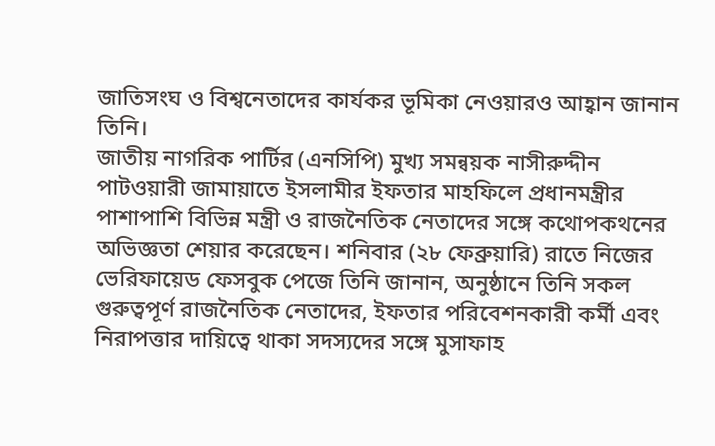জাতিসংঘ ও বিশ্বনেতাদের কার্যকর ভূমিকা নেওয়ারও আহ্বান জানান তিনি।
জাতীয় নাগরিক পার্টির (এনসিপি) মুখ্য সমন্বয়ক নাসীরুদ্দীন পাটওয়ারী জামায়াতে ইসলামীর ইফতার মাহফিলে প্রধানমন্ত্রীর পাশাপাশি বিভিন্ন মন্ত্রী ও রাজনৈতিক নেতাদের সঙ্গে কথোপকথনের অভিজ্ঞতা শেয়ার করেছেন। শনিবার (২৮ ফেব্রুয়ারি) রাতে নিজের ভেরিফায়েড ফেসবুক পেজে তিনি জানান, অনুষ্ঠানে তিনি সকল গুরুত্বপূর্ণ রাজনৈতিক নেতাদের, ইফতার পরিবেশনকারী কর্মী এবং নিরাপত্তার দায়িত্বে থাকা সদস্যদের সঙ্গে মুসাফাহ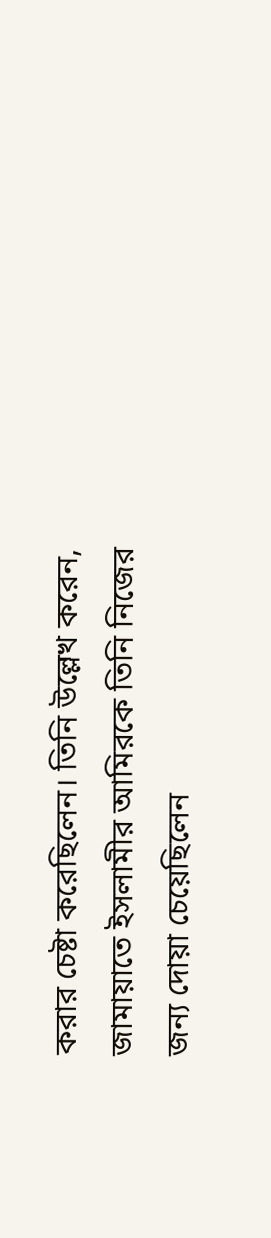করার চেষ্টা করেছিলেন। তিনি উল্লেখ করেন, জামায়াতে ইসলামীর আমিরকে তিনি নিজের জন্য দোয়া চেয়েছিলেন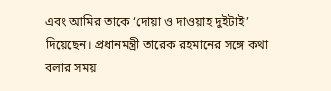এবং আমির তাকে ‘দোয়া ও দাওয়াহ দুইটাই’ দিয়েছেন। প্রধানমন্ত্রী তারেক রহমানের সঙ্গে কথা বলার সময়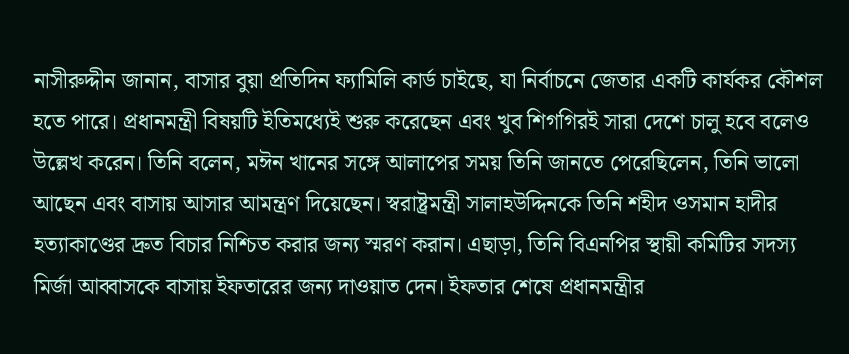নাসীরুদ্দীন জানান, বাসার বুয়া প্রতিদিন ফ্যামিলি কার্ড চাইছে, যা নির্বাচনে জেতার একটি কার্যকর কৌশল হতে পারে। প্রধানমন্ত্রী বিষয়টি ইতিমধ্যেই শুরু করেছেন এবং খুব শিগগিরই সারা দেশে চালু হবে বলেও উল্লেখ করেন। তিনি বলেন, মঈন খানের সঙ্গে আলাপের সময় তিনি জানতে পেরেছিলেন, তিনি ভালো আছেন এবং বাসায় আসার আমন্ত্রণ দিয়েছেন। স্বরাষ্ট্রমন্ত্রী সালাহউদ্দিনকে তিনি শহীদ ওসমান হাদীর হত্যাকাণ্ডের দ্রুত বিচার নিশ্চিত করার জন্য স্মরণ করান। এছাড়া, তিনি বিএনপির স্থায়ী কমিটির সদস্য মির্জা আব্বাসকে বাসায় ইফতারের জন্য দাওয়াত দেন। ইফতার শেষে প্রধানমন্ত্রীর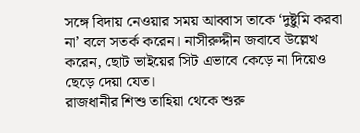সঙ্গে বিদায় নেওয়ার সময় আব্বাস তাকে ‘দুষ্টুমি করবা না’ বলে সতর্ক করেন। নাসীরুদ্দীন জবাবে উল্লেখ করেন, ছোট ভাইয়ের সিট এভাবে কেড়ে না দিয়েও ছেড়ে দেয়া যেত।
রাজধানীর শিশু তাহিয়া থেকে শুরু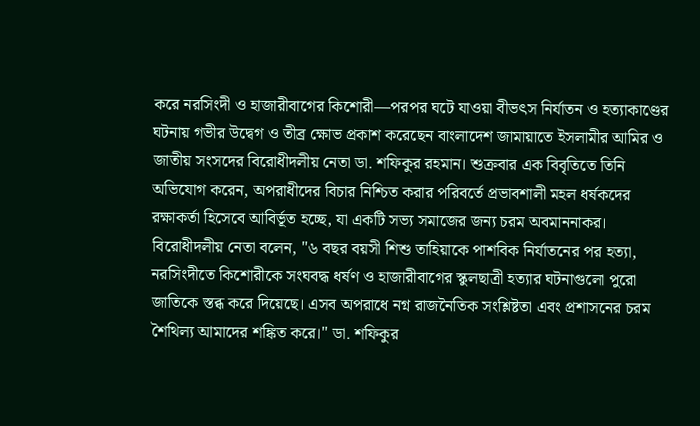করে নরসিংদী ও হাজারীবাগের কিশোরী—পরপর ঘটে যাওয়া বীভৎস নির্যাতন ও হত্যাকাণ্ডের ঘটনায় গভীর উদ্বেগ ও তীব্র ক্ষোভ প্রকাশ করেছেন বাংলাদেশ জামায়াতে ইসলামীর আমির ও জাতীয় সংসদের বিরোধীদলীয় নেতা ডা. শফিকুর রহমান। শুক্রবার এক বিবৃতিতে তিনি অভিযোগ করেন, অপরাধীদের বিচার নিশ্চিত করার পরিবর্তে প্রভাবশালী মহল ধর্ষকদের রক্ষাকর্তা হিসেবে আবির্ভূত হচ্ছে, যা একটি সভ্য সমাজের জন্য চরম অবমাননাকর। বিরোধীদলীয় নেতা বলেন, "৬ বছর বয়সী শিশু তাহিয়াকে পাশবিক নির্যাতনের পর হত্যা, নরসিংদীতে কিশোরীকে সংঘবদ্ধ ধর্ষণ ও হাজারীবাগের স্কুলছাত্রী হত্যার ঘটনাগুলো পুরো জাতিকে স্তব্ধ করে দিয়েছে। এসব অপরাধে নগ্ন রাজনৈতিক সংশ্লিষ্টতা এবং প্রশাসনের চরম শৈথিল্য আমাদের শঙ্কিত করে।" ডা. শফিকুর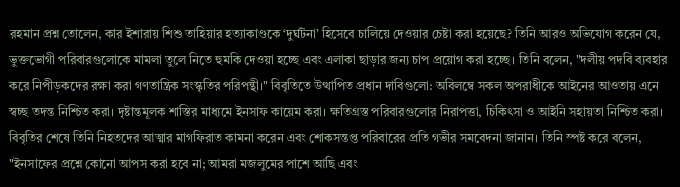রহমান প্রশ্ন তোলেন, কার ইশারায় শিশু তাহিয়ার হত্যাকাণ্ডকে ‘দুর্ঘটনা’ হিসেবে চালিয়ে দেওয়ার চেষ্টা করা হয়েছে? তিনি আরও অভিযোগ করেন যে, ভুক্তভোগী পরিবারগুলোকে মামলা তুলে নিতে হুমকি দেওয়া হচ্ছে এবং এলাকা ছাড়ার জন্য চাপ প্রয়োগ করা হচ্ছে। তিনি বলেন, "দলীয় পদবি ব্যবহার করে নিপীড়কদের রক্ষা করা গণতান্ত্রিক সংস্কৃতির পরিপন্থী।" বিবৃতিতে উত্থাপিত প্রধান দাবিগুলো: অবিলম্বে সকল অপরাধীকে আইনের আওতায় এনে স্বচ্ছ তদন্ত নিশ্চিত করা। দৃষ্টান্তমূলক শাস্তির মাধ্যমে ইনসাফ কায়েম করা। ক্ষতিগ্রস্ত পরিবারগুলোর নিরাপত্তা, চিকিৎসা ও আইনি সহায়তা নিশ্চিত করা। বিবৃতির শেষে তিনি নিহতদের আত্মার মাগফিরাত কামনা করেন এবং শোকসন্তপ্ত পরিবারের প্রতি গভীর সমবেদনা জানান। তিনি স্পষ্ট করে বলেন, "ইনসাফের প্রশ্নে কোনো আপস করা হবে না; আমরা মজলুমের পাশে আছি এবং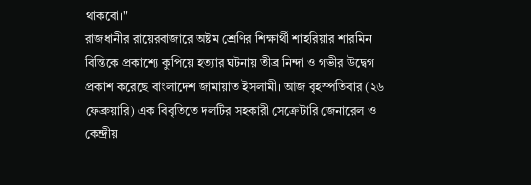থাকবো।"
রাজধানীর রায়েরবাজারে অষ্টম শ্রেণির শিক্ষার্থী শাহরিয়ার শারমিন বিন্তিকে প্রকাশ্যে কুপিয়ে হত্যার ঘটনায় তীব্র নিন্দা ও গভীর উদ্বেগ প্রকাশ করেছে বাংলাদেশ জামায়াত ইসলামী। আজ বৃহস্পতিবার (২৬ ফেব্রুয়ারি) এক বিবৃতিতে দলটির সহকারী সেক্রেটারি জেনারেল ও কেন্দ্রীয়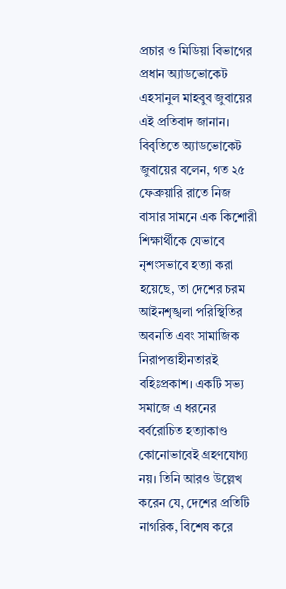প্রচার ও মিডিয়া বিভাগের প্রধান অ্যাডভোকেট এহসানুল মাহবুব জুবায়ের এই প্রতিবাদ জানান। বিবৃতিতে অ্যাডভোকেট জুবায়ের বলেন, গত ২৫ ফেব্রুয়ারি রাতে নিজ বাসার সামনে এক কিশোরী শিক্ষার্থীকে যেভাবে নৃশংসভাবে হত্যা করা হয়েছে, তা দেশের চরম আইনশৃঙ্খলা পরিস্থিতির অবনতি এবং সামাজিক নিরাপত্তাহীনতারই বহিঃপ্রকাশ। একটি সভ্য সমাজে এ ধরনের বর্বরোচিত হত্যাকাণ্ড কোনোভাবেই গ্রহণযোগ্য নয়। তিনি আরও উল্লেখ করেন যে, দেশের প্রতিটি নাগরিক, বিশেষ করে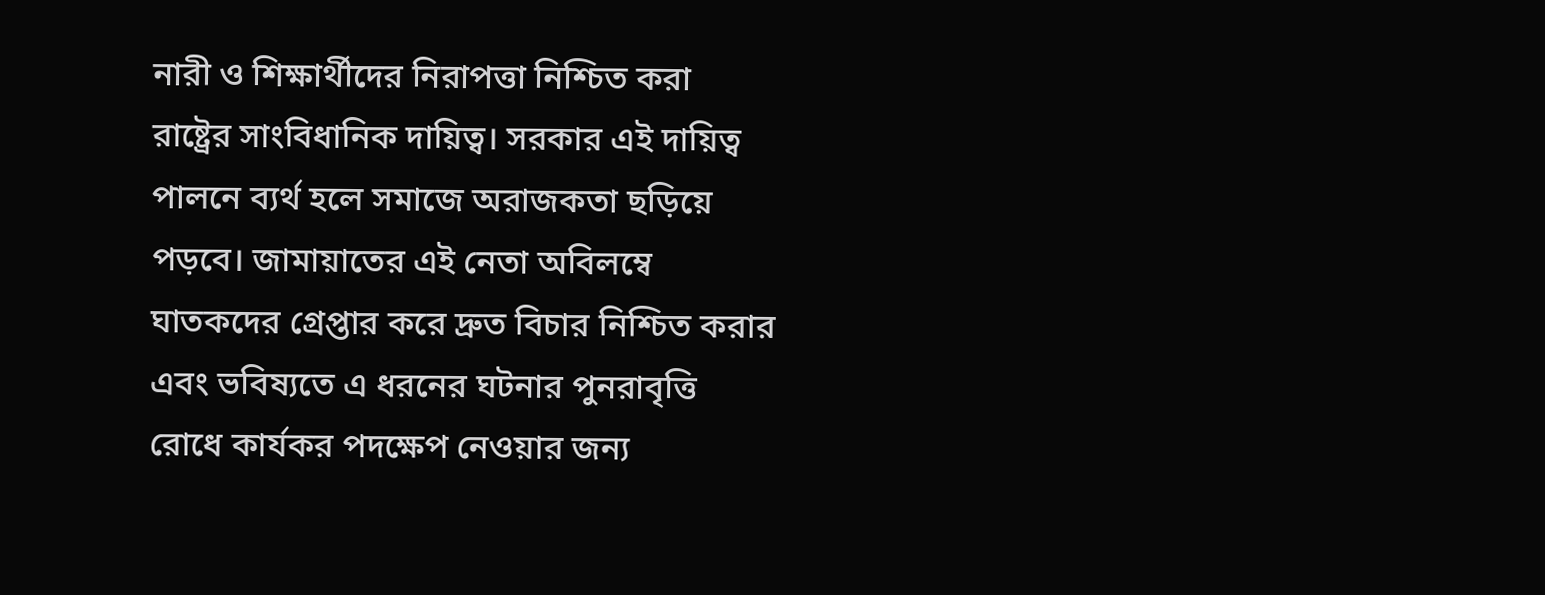নারী ও শিক্ষার্থীদের নিরাপত্তা নিশ্চিত করা রাষ্ট্রের সাংবিধানিক দায়িত্ব। সরকার এই দায়িত্ব পালনে ব্যর্থ হলে সমাজে অরাজকতা ছড়িয়ে পড়বে। জামায়াতের এই নেতা অবিলম্বে ঘাতকদের গ্রেপ্তার করে দ্রুত বিচার নিশ্চিত করার এবং ভবিষ্যতে এ ধরনের ঘটনার পুনরাবৃত্তি রোধে কার্যকর পদক্ষেপ নেওয়ার জন্য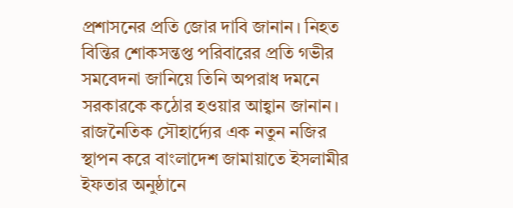প্রশাসনের প্রতি জোর দাবি জানান। নিহত বিন্তির শোকসন্তপ্ত পরিবারের প্রতি গভীর সমবেদনা জানিয়ে তিনি অপরাধ দমনে সরকারকে কঠোর হওয়ার আহ্বান জানান।
রাজনৈতিক সৌহার্দ্যের এক নতুন নজির স্থাপন করে বাংলাদেশ জামায়াতে ইসলামীর ইফতার অনুষ্ঠানে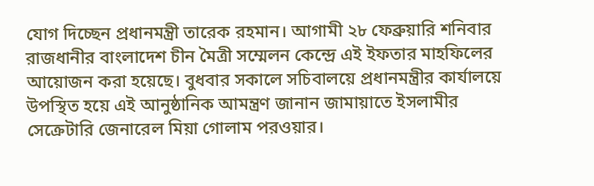যোগ দিচ্ছেন প্রধানমন্ত্রী তারেক রহমান। আগামী ২৮ ফেব্রুয়ারি শনিবার রাজধানীর বাংলাদেশ চীন মৈত্রী সম্মেলন কেন্দ্রে এই ইফতার মাহফিলের আয়োজন করা হয়েছে। বুধবার সকালে সচিবালয়ে প্রধানমন্ত্রীর কার্যালয়ে উপস্থিত হয়ে এই আনুষ্ঠানিক আমন্ত্রণ জানান জামায়াতে ইসলামীর সেক্রেটারি জেনারেল মিয়া গোলাম পরওয়ার।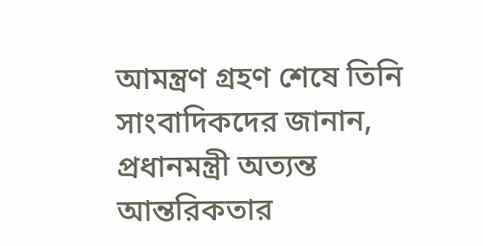আমন্ত্রণ গ্রহণ শেষে তিনি সাংবাদিকদের জানান, প্রধানমন্ত্রী অত্যন্ত আন্তরিকতার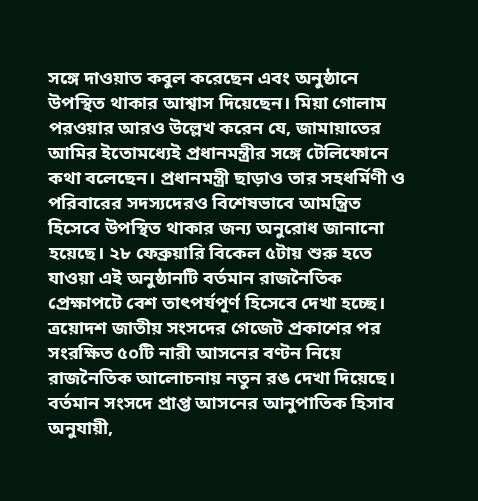সঙ্গে দাওয়াত কবুল করেছেন এবং অনুষ্ঠানে উপস্থিত থাকার আশ্বাস দিয়েছেন। মিয়া গোলাম পরওয়ার আরও উল্লেখ করেন যে, জামায়াতের আমির ইতোমধ্যেই প্রধানমন্ত্রীর সঙ্গে টেলিফোনে কথা বলেছেন। প্রধানমন্ত্রী ছাড়াও তার সহধর্মিণী ও পরিবারের সদস্যদেরও বিশেষভাবে আমন্ত্রিত হিসেবে উপস্থিত থাকার জন্য অনুরোধ জানানো হয়েছে। ২৮ ফেব্রুয়ারি বিকেল ৫টায় শুরু হতে যাওয়া এই অনুষ্ঠানটি বর্তমান রাজনৈতিক প্রেক্ষাপটে বেশ তাৎপর্যপূর্ণ হিসেবে দেখা হচ্ছে।
ত্রয়োদশ জাতীয় সংসদের গেজেট প্রকাশের পর সংরক্ষিত ৫০টি নারী আসনের বণ্টন নিয়ে রাজনৈতিক আলোচনায় নতুন রঙ দেখা দিয়েছে। বর্তমান সংসদে প্রাপ্ত আসনের আনুপাতিক হিসাব অনুযায়ী,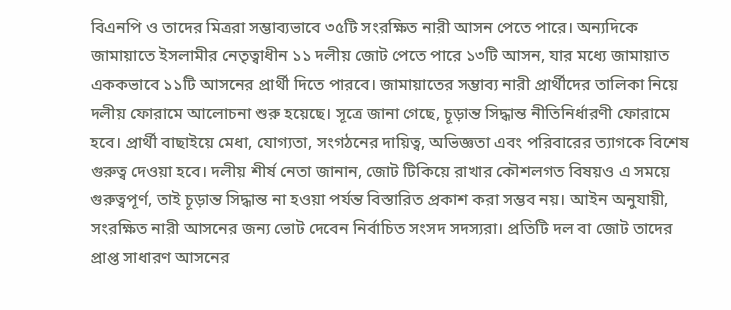বিএনপি ও তাদের মিত্ররা সম্ভাব্যভাবে ৩৫টি সংরক্ষিত নারী আসন পেতে পারে। অন্যদিকে জামায়াতে ইসলামীর নেতৃত্বাধীন ১১ দলীয় জোট পেতে পারে ১৩টি আসন, যার মধ্যে জামায়াত এককভাবে ১১টি আসনের প্রার্থী দিতে পারবে। জামায়াতের সম্ভাব্য নারী প্রার্থীদের তালিকা নিয়ে দলীয় ফোরামে আলোচনা শুরু হয়েছে। সূত্রে জানা গেছে, চূড়ান্ত সিদ্ধান্ত নীতিনির্ধারণী ফোরামে হবে। প্রার্থী বাছাইয়ে মেধা, যোগ্যতা, সংগঠনের দায়িত্ব, অভিজ্ঞতা এবং পরিবারের ত্যাগকে বিশেষ গুরুত্ব দেওয়া হবে। দলীয় শীর্ষ নেতা জানান, জোট টিকিয়ে রাখার কৌশলগত বিষয়ও এ সময়ে গুরুত্বপূর্ণ, তাই চূড়ান্ত সিদ্ধান্ত না হওয়া পর্যন্ত বিস্তারিত প্রকাশ করা সম্ভব নয়। আইন অনুযায়ী, সংরক্ষিত নারী আসনের জন্য ভোট দেবেন নির্বাচিত সংসদ সদস্যরা। প্রতিটি দল বা জোট তাদের প্রাপ্ত সাধারণ আসনের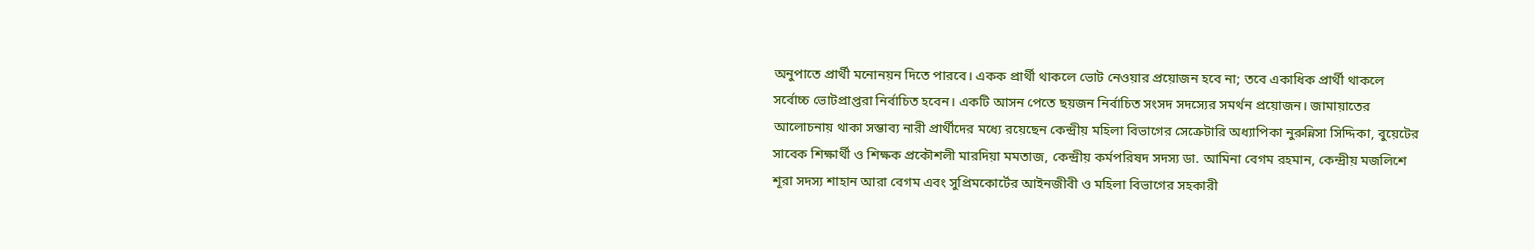অনুপাতে প্রার্থী মনোনয়ন দিতে পারবে। একক প্রার্থী থাকলে ভোট নেওয়ার প্রয়োজন হবে না; তবে একাধিক প্রার্থী থাকলে সর্বোচ্চ ভোটপ্রাপ্তরা নির্বাচিত হবেন। একটি আসন পেতে ছয়জন নির্বাচিত সংসদ সদস্যের সমর্থন প্রয়োজন। জামায়াতের আলোচনায় থাকা সম্ভাব্য নারী প্রার্থীদের মধ্যে রয়েছেন কেন্দ্রীয় মহিলা বিভাগের সেক্রেটারি অধ্যাপিকা নুরুন্নিসা সিদ্দিকা, বুয়েটের সাবেক শিক্ষার্থী ও শিক্ষক প্রকৌশলী মারদিয়া মমতাজ, কেন্দ্রীয় কর্মপরিষদ সদস্য ডা. আমিনা বেগম রহমান, কেন্দ্রীয় মজলিশে শূরা সদস্য শাহান আরা বেগম এবং সুপ্রিমকোর্টের আইনজীবী ও মহিলা বিভাগের সহকারী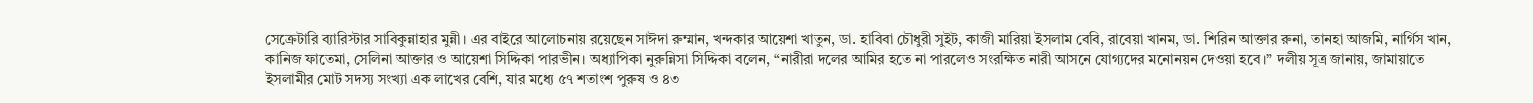সেক্রেটারি ব্যারিস্টার সাবিকুন্নাহার মুন্নী। এর বাইরে আলোচনায় রয়েছেন সাঈদা রুম্মান, খন্দকার আয়েশা খাতুন, ডা. হাবিবা চৌধুরী সুইট, কাজী মারিয়া ইসলাম বেবি, রাবেয়া খানম, ডা. শিরিন আক্তার রুনা, তানহা আজমি, নার্গিস খান, কানিজ ফাতেমা, সেলিনা আক্তার ও আয়েশা সিদ্দিকা পারভীন। অধ্যাপিকা নুরুন্নিসা সিদ্দিকা বলেন, “নারীরা দলের আমির হতে না পারলেও সংরক্ষিত নারী আসনে যোগ্যদের মনোনয়ন দেওয়া হবে।” দলীয় সূত্র জানায়, জামায়াতে ইসলামীর মোট সদস্য সংখ্যা এক লাখের বেশি, যার মধ্যে ৫৭ শতাংশ পুরুষ ও ৪৩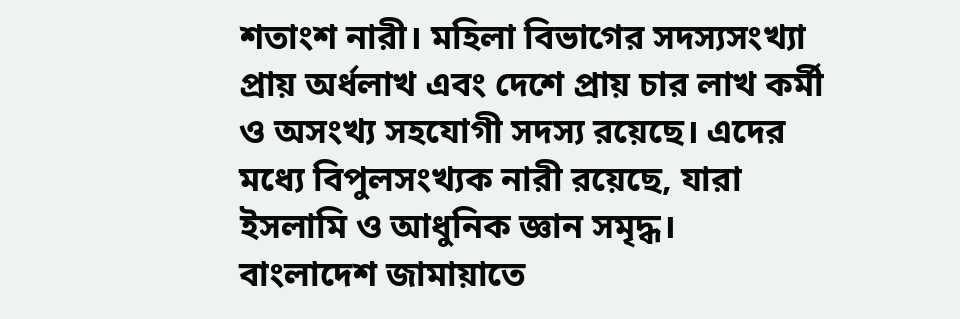শতাংশ নারী। মহিলা বিভাগের সদস্যসংখ্যা প্রায় অর্ধলাখ এবং দেশে প্রায় চার লাখ কর্মী ও অসংখ্য সহযোগী সদস্য রয়েছে। এদের মধ্যে বিপুলসংখ্যক নারী রয়েছে, যারা ইসলামি ও আধুনিক জ্ঞান সমৃদ্ধ।
বাংলাদেশ জামায়াতে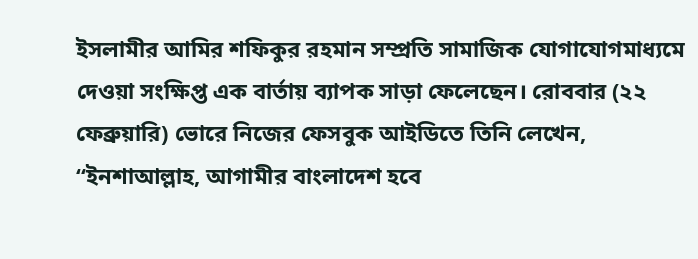ইসলামীর আমির শফিকুর রহমান সম্প্রতি সামাজিক যোগাযোগমাধ্যমে দেওয়া সংক্ষিপ্ত এক বার্তায় ব্যাপক সাড়া ফেলেছেন। রোববার (২২ ফেব্রুয়ারি) ভোরে নিজের ফেসবুক আইডিতে তিনি লেখেন, “ইনশাআল্লাহ, আগামীর বাংলাদেশ হবে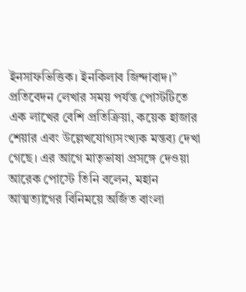ইনসাফভিত্তিক। ইনকিলাব জিন্দাবাদ।” প্রতিবেদন লেখার সময় পর্যন্ত পোস্টটিতে এক লাখের বেশি প্রতিক্রিয়া, কয়েক হাজার শেয়ার এবং উল্লেখযোগ্যসংখ্যক মন্তব্য দেখা গেছে। এর আগে মাতৃভাষা প্রসঙ্গে দেওয়া আরেক পোস্টে তিনি বলেন, মহান আত্মত্যাগের বিনিময়ে অর্জিত বাংলা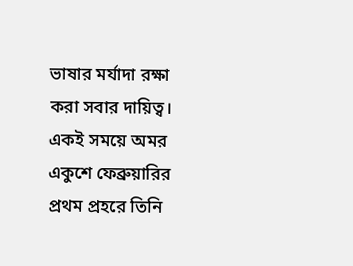ভাষার মর্যাদা রক্ষা করা সবার দায়িত্ব। একই সময়ে অমর একুশে ফেব্রুয়ারির প্রথম প্রহরে তিনি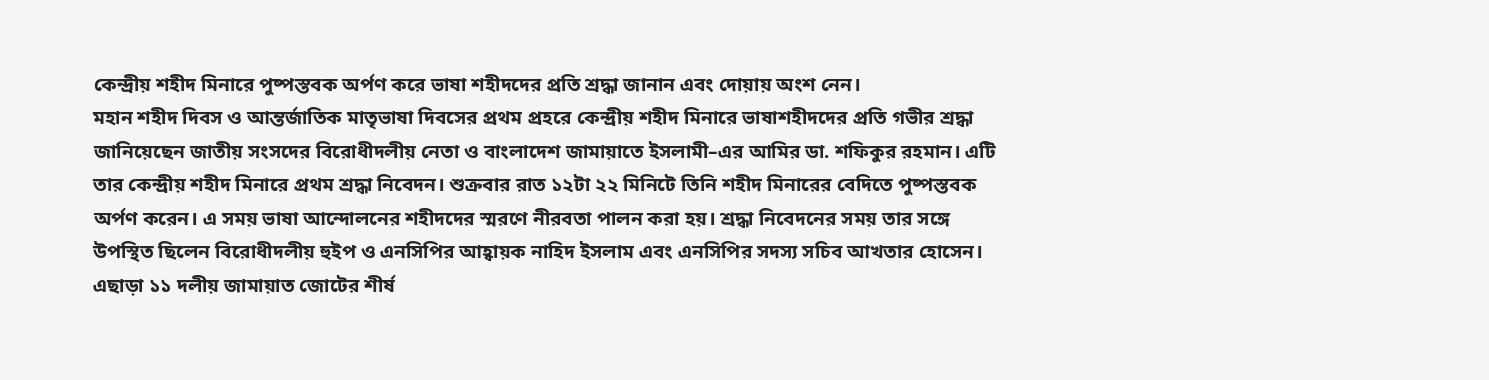কেন্দ্রীয় শহীদ মিনারে পুষ্পস্তবক অর্পণ করে ভাষা শহীদদের প্রতি শ্রদ্ধা জানান এবং দোয়ায় অংশ নেন।
মহান শহীদ দিবস ও আন্তর্জাতিক মাতৃভাষা দিবসের প্রথম প্রহরে কেন্দ্রীয় শহীদ মিনারে ভাষাশহীদদের প্রতি গভীর শ্রদ্ধা জানিয়েছেন জাতীয় সংসদের বিরোধীদলীয় নেতা ও বাংলাদেশ জামায়াতে ইসলামী–এর আমির ডা. শফিকুর রহমান। এটি তার কেন্দ্রীয় শহীদ মিনারে প্রথম শ্রদ্ধা নিবেদন। শুক্রবার রাত ১২টা ২২ মিনিটে তিনি শহীদ মিনারের বেদিতে পুষ্পস্তবক অর্পণ করেন। এ সময় ভাষা আন্দোলনের শহীদদের স্মরণে নীরবতা পালন করা হয়। শ্রদ্ধা নিবেদনের সময় তার সঙ্গে উপস্থিত ছিলেন বিরোধীদলীয় হুইপ ও এনসিপির আহ্বায়ক নাহিদ ইসলাম এবং এনসিপির সদস্য সচিব আখতার হোসেন। এছাড়া ১১ দলীয় জামায়াত জোটের শীর্ষ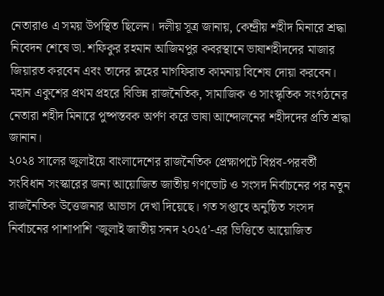নেতারাও এ সময় উপস্থিত ছিলেন। দলীয় সূত্র জানায়, কেন্দ্রীয় শহীদ মিনারে শ্রদ্ধা নিবেদন শেষে ডা. শফিকুর রহমান আজিমপুর কবরস্থানে ভাষাশহীদদের মাজার জিয়ারত করবেন এবং তাদের রূহের মাগফিরাত কামনায় বিশেষ দোয়া করবেন। মহান একুশের প্রথম প্রহরে বিভিন্ন রাজনৈতিক, সামাজিক ও সাংস্কৃতিক সংগঠনের নেতারা শহীদ মিনারে পুষ্পস্তবক অর্পণ করে ভাষা আন্দোলনের শহীদদের প্রতি শ্রদ্ধা জানান।
২০২৪ সালের জুলাইয়ে বাংলাদেশের রাজনৈতিক প্রেক্ষাপটে বিপ্লব-পরবর্তী সংবিধান সংস্কারের জন্য আয়োজিত জাতীয় গণভোট ও সংসদ নির্বাচনের পর নতুন রাজনৈতিক উত্তেজনার আভাস দেখা দিয়েছে। গত সপ্তাহে অনুষ্ঠিত সংসদ নির্বাচনের পাশাপাশি ‘জুলাই জাতীয় সনদ ২০২৫’-এর ভিত্তিতে আয়োজিত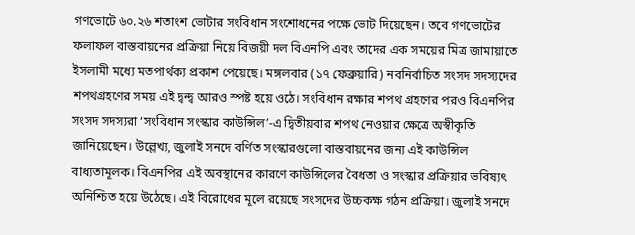গণভোটে ৬০.২৬ শতাংশ ভোটার সংবিধান সংশোধনের পক্ষে ভোট দিয়েছেন। তবে গণভোটের ফলাফল বাস্তবায়নের প্রক্রিয়া নিয়ে বিজয়ী দল বিএনপি এবং তাদের এক সময়ের মিত্র জামায়াতে ইসলামী মধ্যে মতপার্থক্য প্রকাশ পেয়েছে। মঙ্গলবার (১৭ ফেব্রুয়ারি) নবনির্বাচিত সংসদ সদস্যদের শপথগ্রহণের সময় এই দ্বন্দ্ব আরও স্পষ্ট হয়ে ওঠে। সংবিধান রক্ষার শপথ গ্রহণের পরও বিএনপির সংসদ সদস্যরা ‘সংবিধান সংস্কার কাউন্সিল’-এ দ্বিতীয়বার শপথ নেওয়ার ক্ষেত্রে অস্বীকৃতি জানিয়েছেন। উল্লেখ্য, জুলাই সনদে বর্ণিত সংস্কারগুলো বাস্তবায়নের জন্য এই কাউন্সিল বাধ্যতামূলক। বিএনপির এই অবস্থানের কারণে কাউন্সিলের বৈধতা ও সংস্কার প্রক্রিয়ার ভবিষ্যৎ অনিশ্চিত হয়ে উঠেছে। এই বিরোধের মূলে রয়েছে সংসদের উচ্চকক্ষ গঠন প্রক্রিয়া। জুলাই সনদে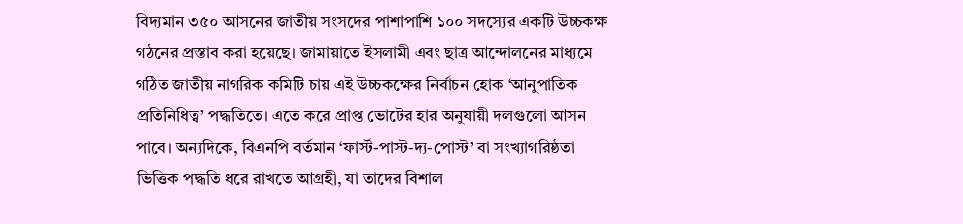বিদ্যমান ৩৫০ আসনের জাতীয় সংসদের পাশাপাশি ১০০ সদস্যের একটি উচ্চকক্ষ গঠনের প্রস্তাব করা হয়েছে। জামায়াতে ইসলামী এবং ছাত্র আন্দোলনের মাধ্যমে গঠিত জাতীয় নাগরিক কমিটি চায় এই উচ্চকক্ষের নির্বাচন হোক ‘আনুপাতিক প্রতিনিধিত্ব’ পদ্ধতিতে। এতে করে প্রাপ্ত ভোটের হার অনুযায়ী দলগুলো আসন পাবে। অন্যদিকে, বিএনপি বর্তমান ‘ফার্স্ট-পাস্ট-দ্য-পোস্ট’ বা সংখ্যাগরিষ্ঠতা ভিত্তিক পদ্ধতি ধরে রাখতে আগ্রহী, যা তাদের বিশাল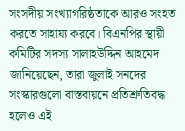সংসদীয় সংখ্যাগরিষ্ঠতাকে আরও সংহত করতে সাহায্য করবে। বিএনপির স্থায়ী কমিটির সদস্য সালাহউদ্দিন আহমেদ জানিয়েছেন, তারা জুলাই সনদের সংস্কারগুলো বাস্তবায়নে প্রতিশ্রুতিবদ্ধ হলেও এই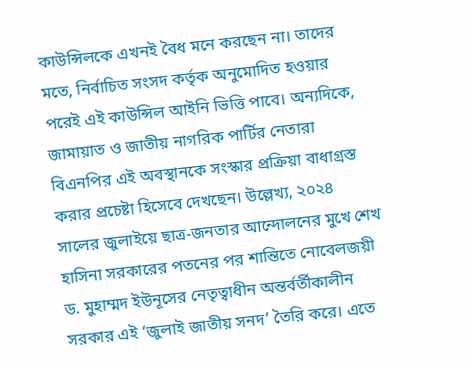কাউন্সিলকে এখনই বৈধ মনে করছেন না। তাদের মতে, নির্বাচিত সংসদ কর্তৃক অনুমোদিত হওয়ার পরেই এই কাউন্সিল আইনি ভিত্তি পাবে। অন্যদিকে, জামায়াত ও জাতীয় নাগরিক পার্টির নেতারা বিএনপির এই অবস্থানকে সংস্কার প্রক্রিয়া বাধাগ্রস্ত করার প্রচেষ্টা হিসেবে দেখছেন। উল্লেখ্য, ২০২৪ সালের জুলাইয়ে ছাত্র-জনতার আন্দোলনের মুখে শেখ হাসিনা সরকারের পতনের পর শান্তিতে নোবেলজয়ী ড. মুহাম্মদ ইউনূসের নেতৃত্বাধীন অন্তর্বর্তীকালীন সরকার এই ‘জুলাই জাতীয় সনদ’ তৈরি করে। এতে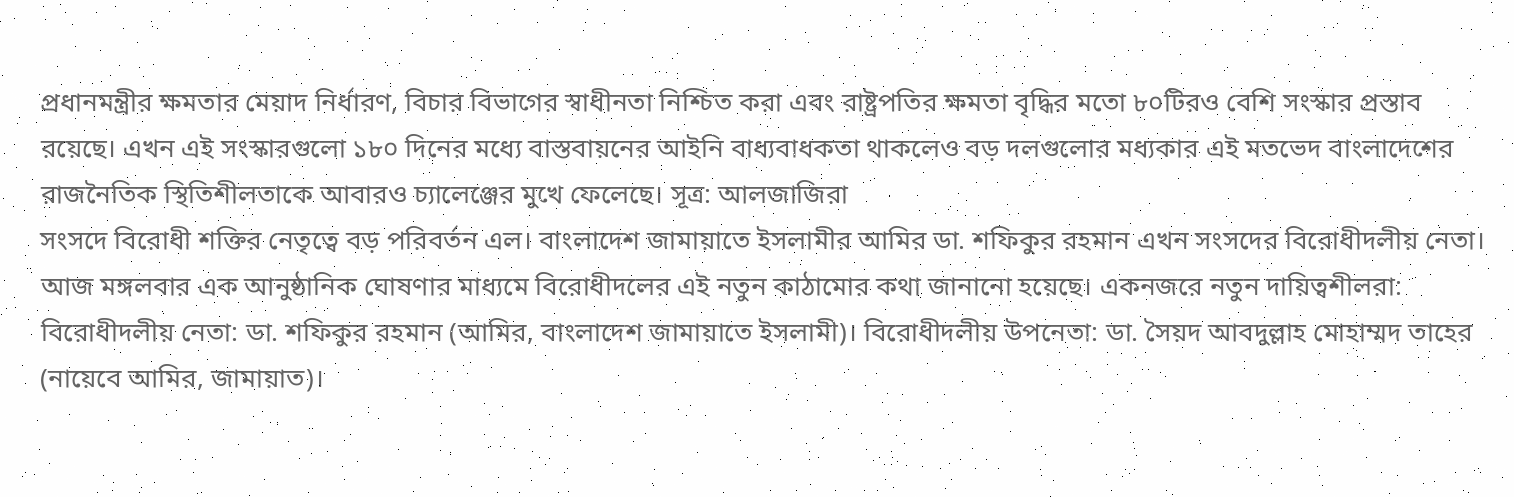প্রধানমন্ত্রীর ক্ষমতার মেয়াদ নির্ধারণ, বিচার বিভাগের স্বাধীনতা নিশ্চিত করা এবং রাষ্ট্রপতির ক্ষমতা বৃদ্ধির মতো ৮০টিরও বেশি সংস্কার প্রস্তাব রয়েছে। এখন এই সংস্কারগুলো ১৮০ দিনের মধ্যে বাস্তবায়নের আইনি বাধ্যবাধকতা থাকলেও বড় দলগুলোর মধ্যকার এই মতভেদ বাংলাদেশের রাজনৈতিক স্থিতিশীলতাকে আবারও চ্যালেঞ্জের মুখে ফেলেছে। সূত্র: আলজাজিরা
সংসদে বিরোধী শক্তির নেতৃত্বে বড় পরিবর্তন এল। বাংলাদেশ জামায়াতে ইসলামীর আমির ডা. শফিকুর রহমান এখন সংসদের বিরোধীদলীয় নেতা। আজ মঙ্গলবার এক আনুষ্ঠানিক ঘোষণার মাধ্যমে বিরোধীদলের এই নতুন কাঠামোর কথা জানানো হয়েছে। একনজরে নতুন দায়িত্বশীলরা: বিরোধীদলীয় নেতা: ডা. শফিকুর রহমান (আমির, বাংলাদেশ জামায়াতে ইসলামী)। বিরোধীদলীয় উপনেতা: ডা. সৈয়দ আবদুল্লাহ মোহাম্মদ তাহের (নায়েবে আমির, জামায়াত)।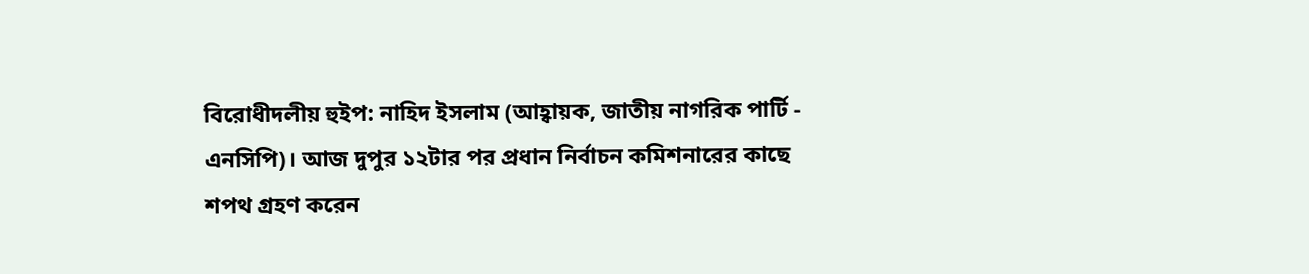বিরোধীদলীয় হুইপ: নাহিদ ইসলাম (আহ্বায়ক, জাতীয় নাগরিক পার্টি - এনসিপি)। আজ দুপুর ১২টার পর প্রধান নির্বাচন কমিশনারের কাছে শপথ গ্রহণ করেন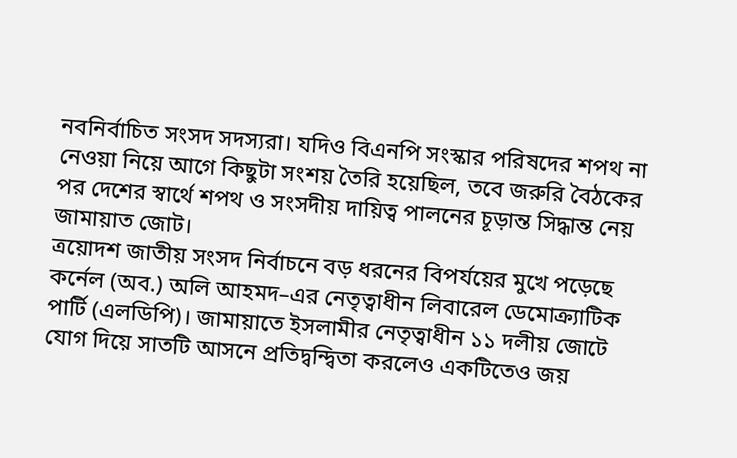নবনির্বাচিত সংসদ সদস্যরা। যদিও বিএনপি সংস্কার পরিষদের শপথ না নেওয়া নিয়ে আগে কিছুটা সংশয় তৈরি হয়েছিল, তবে জরুরি বৈঠকের পর দেশের স্বার্থে শপথ ও সংসদীয় দায়িত্ব পালনের চূড়ান্ত সিদ্ধান্ত নেয় জামায়াত জোট।
ত্রয়োদশ জাতীয় সংসদ নির্বাচনে বড় ধরনের বিপর্যয়ের মুখে পড়েছে কর্নেল (অব.) অলি আহমদ–এর নেতৃত্বাধীন লিবারেল ডেমোক্র্যাটিক পার্টি (এলডিপি)। জামায়াতে ইসলামীর নেতৃত্বাধীন ১১ দলীয় জোটে যোগ দিয়ে সাতটি আসনে প্রতিদ্বন্দ্বিতা করলেও একটিতেও জয়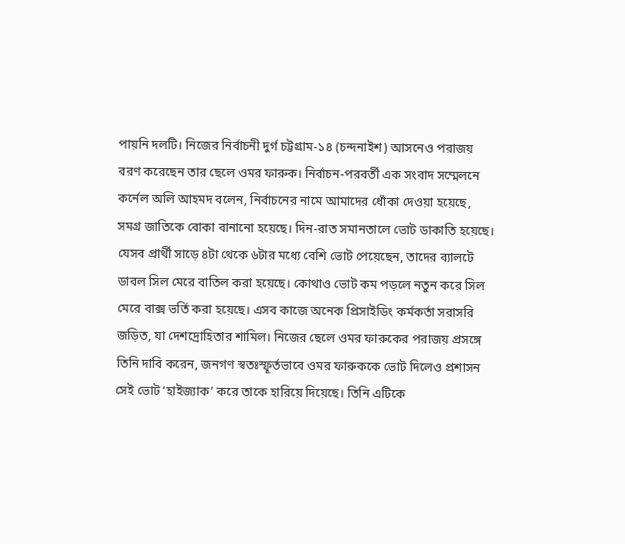পায়নি দলটি। নিজের নির্বাচনী দুর্গ চট্টগ্রাম-১৪ (চন্দনাইশ) আসনেও পরাজয় বরণ করেছেন তার ছেলে ওমর ফারুক। নির্বাচন-পরবর্তী এক সংবাদ সম্মেলনে কর্নেল অলি আহমদ বলেন, নির্বাচনের নামে আমাদের ধোঁকা দেওয়া হয়েছে, সমগ্র জাতিকে বোকা বানানো হয়েছে। দিন-রাত সমানতালে ভোট ডাকাতি হয়েছে। যেসব প্রার্থী সাড়ে ৪টা থেকে ৬টার মধ্যে বেশি ভোট পেয়েছেন, তাদের ব্যালটে ডাবল সিল মেরে বাতিল করা হয়েছে। কোথাও ভোট কম পড়লে নতুন করে সিল মেরে বাক্স ভর্তি করা হয়েছে। এসব কাজে অনেক প্রিসাইডিং কর্মকর্তা সরাসরি জড়িত, যা দেশদ্রোহিতার শামিল। নিজের ছেলে ওমর ফারুকের পরাজয় প্রসঙ্গে তিনি দাবি করেন, জনগণ স্বতঃস্ফূর্তভাবে ওমর ফারুককে ভোট দিলেও প্রশাসন সেই ভোট ‘হাইজ্যাক’ করে তাকে হারিয়ে দিয়েছে। তিনি এটিকে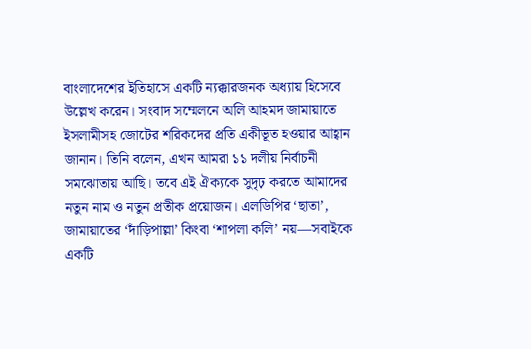বাংলাদেশের ইতিহাসে একটি ন্যক্কারজনক অধ্যায় হিসেবে উল্লেখ করেন। সংবাদ সম্মেলনে অলি আহমদ জামায়াতে ইসলামীসহ জোটের শরিকদের প্রতি একীভূত হওয়ার আহ্বান জানান। তিনি বলেন, এখন আমরা ১১ দলীয় নির্বাচনী সমঝোতায় আছি। তবে এই ঐক্যকে সুদৃঢ় করতে আমাদের নতুন নাম ও নতুন প্রতীক প্রয়োজন। এলডিপির ‘ছাতা’, জামায়াতের ‘দাঁড়িপাল্লা’ কিংবা ‘শাপলা কলি’ নয়—সবাইকে একটি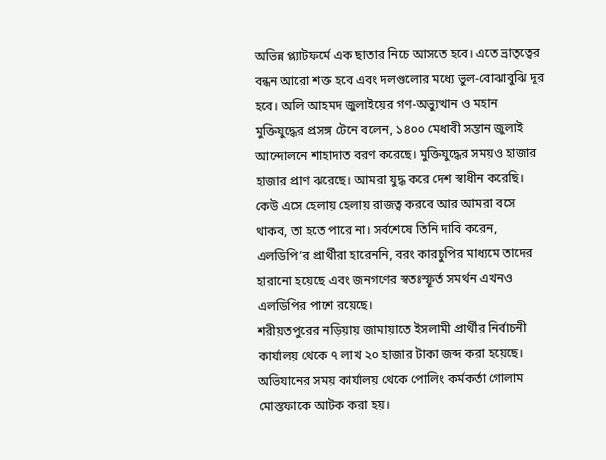অভিন্ন প্ল্যাটফর্মে এক ছাতার নিচে আসতে হবে। এতে ভ্রাতৃত্বের বন্ধন আরো শক্ত হবে এবং দলগুলোর মধ্যে ভুল-বোঝাবুঝি দূর হবে। অলি আহমদ জুলাইয়ের গণ-অভ্যুত্থান ও মহান মুক্তিযুদ্ধের প্রসঙ্গ টেনে বলেন, ১৪০০ মেধাবী সন্তান জুলাই আন্দোলনে শাহাদাত বরণ করেছে। মুক্তিযুদ্ধের সময়ও হাজার হাজার প্রাণ ঝরেছে। আমরা যুদ্ধ করে দেশ স্বাধীন করেছি। কেউ এসে হেলায় হেলায় রাজত্ব করবে আর আমরা বসে থাকব, তা হতে পারে না। সর্বশেষে তিনি দাবি করেন, এলডিপি’র প্রার্থীরা হারেননি, বরং কারচুপির মাধ্যমে তাদের হারানো হয়েছে এবং জনগণের স্বতঃস্ফূর্ত সমর্থন এখনও এলডিপির পাশে রয়েছে।
শরীয়তপুরের নড়িয়ায় জামায়াতে ইসলামী প্রার্থীর নির্বাচনী কার্যালয় থেকে ৭ লাখ ২০ হাজার টাকা জব্দ করা হয়েছে। অভিযানের সময় কার্যালয় থেকে পোলিং কর্মকর্তা গোলাম মোস্তফাকে আটক করা হয়।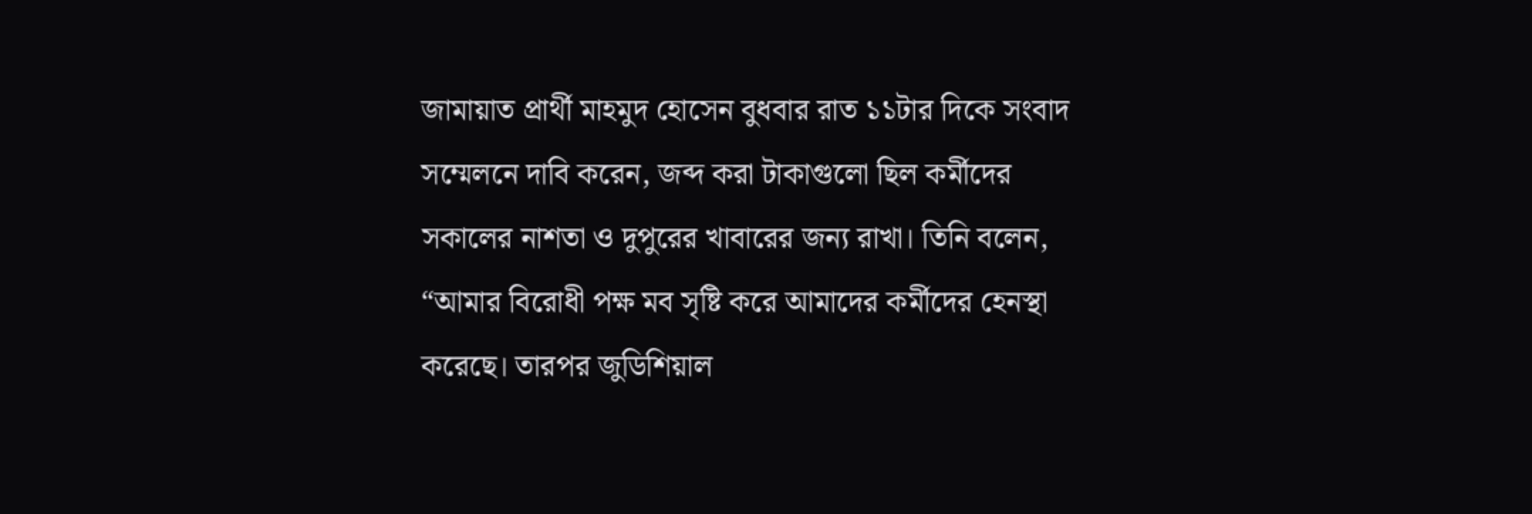জামায়াত প্রার্থী মাহমুদ হোসেন বুধবার রাত ১১টার দিকে সংবাদ সম্মেলনে দাবি করেন, জব্দ করা টাকাগুলো ছিল কর্মীদের সকালের নাশতা ও দুপুরের খাবারের জন্য রাখা। তিনি বলেন, “আমার বিরোধী পক্ষ মব সৃষ্টি করে আমাদের কর্মীদের হেনস্থা করেছে। তারপর জুডিশিয়াল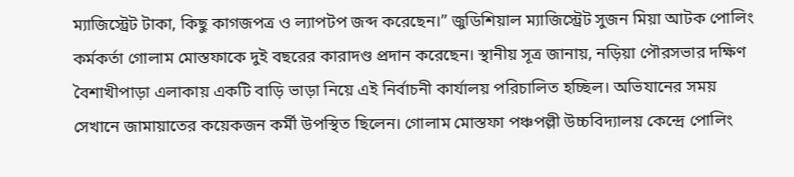ম্যাজিস্ট্রেট টাকা, কিছু কাগজপত্র ও ল্যাপটপ জব্দ করেছেন।” জুডিশিয়াল ম্যাজিস্ট্রেট সুজন মিয়া আটক পোলিং কর্মকর্তা গোলাম মোস্তফাকে দুই বছরের কারাদণ্ড প্রদান করেছেন। স্থানীয় সূত্র জানায়, নড়িয়া পৌরসভার দক্ষিণ বৈশাখীপাড়া এলাকায় একটি বাড়ি ভাড়া নিয়ে এই নির্বাচনী কার্যালয় পরিচালিত হচ্ছিল। অভিযানের সময় সেখানে জামায়াতের কয়েকজন কর্মী উপস্থিত ছিলেন। গোলাম মোস্তফা পঞ্চপল্লী উচ্চবিদ্যালয় কেন্দ্রে পোলিং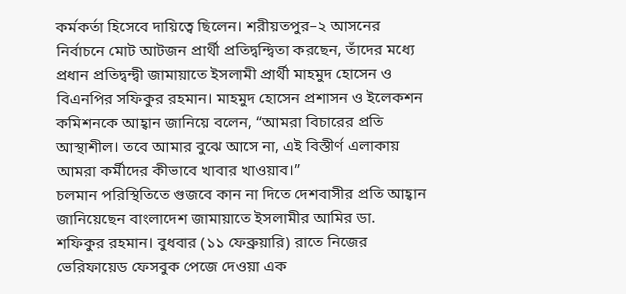কর্মকর্তা হিসেবে দায়িত্বে ছিলেন। শরীয়তপুর–২ আসনের নির্বাচনে মোট আটজন প্রার্থী প্রতিদ্বন্দ্বিতা করছেন, তাঁদের মধ্যে প্রধান প্রতিদ্বন্দ্বী জামায়াতে ইসলামী প্রার্থী মাহমুদ হোসেন ও বিএনপির সফিকুর রহমান। মাহমুদ হোসেন প্রশাসন ও ইলেকশন কমিশনকে আহ্বান জানিয়ে বলেন, “আমরা বিচারের প্রতি আস্থাশীল। তবে আমার বুঝে আসে না, এই বিস্তীর্ণ এলাকায় আমরা কর্মীদের কীভাবে খাবার খাওয়াব।”
চলমান পরিস্থিতিতে গুজবে কান না দিতে দেশবাসীর প্রতি আহ্বান জানিয়েছেন বাংলাদেশ জামায়াতে ইসলামীর আমির ডা. শফিকুর রহমান। বুধবার (১১ ফেব্রুয়ারি) রাতে নিজের ভেরিফায়েড ফেসবুক পেজে দেওয়া এক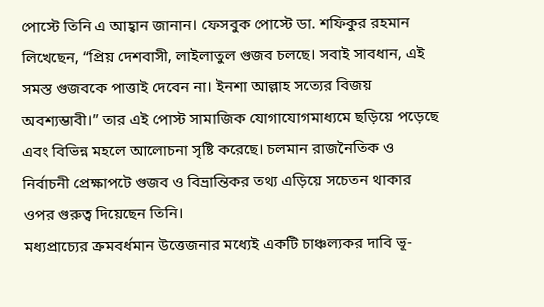পোস্টে তিনি এ আহ্বান জানান। ফেসবুক পোস্টে ডা. শফিকুর রহমান লিখেছেন, “প্রিয় দেশবাসী, লাইলাতুল গুজব চলছে। সবাই সাবধান, এই সমস্ত গুজবকে পাত্তাই দেবেন না। ইনশা আল্লাহ সত্যের বিজয় অবশ্যম্ভাবী।” তার এই পোস্ট সামাজিক যোগাযোগমাধ্যমে ছড়িয়ে পড়েছে এবং বিভিন্ন মহলে আলোচনা সৃষ্টি করেছে। চলমান রাজনৈতিক ও নির্বাচনী প্রেক্ষাপটে গুজব ও বিভ্রান্তিকর তথ্য এড়িয়ে সচেতন থাকার ওপর গুরুত্ব দিয়েছেন তিনি।
মধ্যপ্রাচ্যের ক্রমবর্ধমান উত্তেজনার মধ্যেই একটি চাঞ্চল্যকর দাবি ভূ-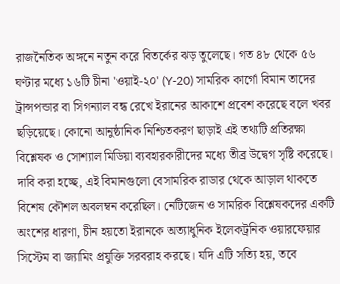রাজনৈতিক অঙ্গনে নতুন করে বিতর্কের ঝড় তুলেছে। গত ৪৮ থেকে ৫৬ ঘণ্টার মধ্যে ১৬টি চীনা 'ওয়াই-২০' (Y-20) সামরিক কার্গো বিমান তাদের ট্রান্সপন্ডার বা সিগন্যাল বন্ধ রেখে ইরানের আকাশে প্রবেশ করেছে বলে খবর ছড়িয়েছে। কোনো আনুষ্ঠানিক নিশ্চিতকরণ ছাড়াই এই তথ্যটি প্রতিরক্ষা বিশ্লেষক ও সোশ্যাল মিডিয়া ব্যবহারকারীদের মধ্যে তীব্র উদ্বেগ সৃষ্টি করেছে। দাবি করা হচ্ছে, এই বিমানগুলো বেসামরিক রাডার থেকে আড়াল থাকতে বিশেষ কৌশল অবলম্বন করেছিল। নেটিজেন ও সামরিক বিশ্লেষকদের একটি অংশের ধারণা, চীন হয়তো ইরানকে অত্যাধুনিক ইলেকট্রনিক ওয়ারফেয়ার সিস্টেম বা জ্যামিং প্রযুক্তি সরবরাহ করছে। যদি এটি সত্যি হয়, তবে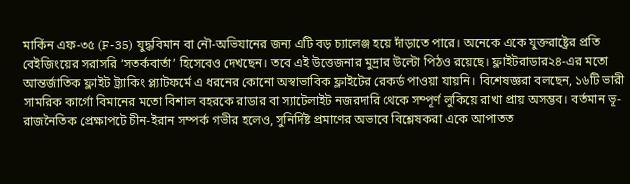মার্কিন এফ-৩৫ (F-35) যুদ্ধবিমান বা নৌ-অভিযানের জন্য এটি বড় চ্যালেঞ্জ হয়ে দাঁড়াতে পারে। অনেকে একে যুক্তরাষ্ট্রের প্রতি বেইজিংয়ের সরাসরি ‘সতর্কবার্তা’ হিসেবেও দেখছেন। তবে এই উত্তেজনার মুদ্রার উল্টো পিঠও রয়েছে। ফ্লাইটরাডার২৪-এর মতো আন্তর্জাতিক ফ্লাইট ট্র্যাকিং প্ল্যাটফর্মে এ ধরনের কোনো অস্বাভাবিক ফ্লাইটের রেকর্ড পাওয়া যায়নি। বিশেষজ্ঞরা বলছেন, ১৬টি ভারী সামরিক কার্গো বিমানের মতো বিশাল বহরকে রাডার বা স্যাটেলাইট নজরদারি থেকে সম্পূর্ণ লুকিয়ে রাখা প্রায় অসম্ভব। বর্তমান ভূ-রাজনৈতিক প্রেক্ষাপটে চীন-ইরান সম্পর্ক গভীর হলেও, সুনির্দিষ্ট প্রমাণের অভাবে বিশ্লেষকরা একে আপাতত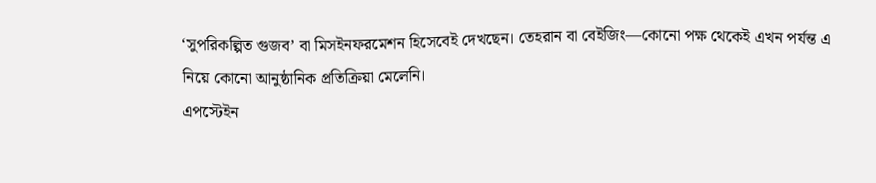‘সুপরিকল্পিত গুজব’ বা মিসইনফরমেশন হিসেবেই দেখছেন। তেহরান বা বেইজিং—কোনো পক্ষ থেকেই এখন পর্যন্ত এ নিয়ে কোনো আনুষ্ঠানিক প্রতিক্রিয়া মেলেনি।
এপস্টেইন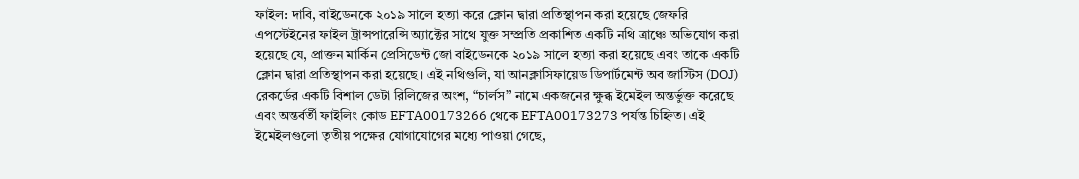ফাইল: দাবি, বাইডেনকে ২০১৯ সালে হত্যা করে ক্লোন দ্বারা প্রতিস্থাপন করা হয়েছে জেফরি এপস্টেইনের ফাইল ট্রান্সপারেন্সি অ্যাক্টের সাথে যুক্ত সম্প্রতি প্রকাশিত একটি নথি ত্রাঞ্চে অভিযোগ করা হয়েছে যে, প্রাক্তন মার্কিন প্রেসিডেন্ট জো বাইডেনকে ২০১৯ সালে হত্যা করা হয়েছে এবং তাকে একটি ক্লোন দ্বারা প্রতিস্থাপন করা হয়েছে। এই নথিগুলি, যা আনক্লাসিফায়েড ডিপার্টমেন্ট অব জাস্টিস (DOJ) রেকর্ডের একটি বিশাল ডেটা রিলিজের অংশ, “চার্লস” নামে একজনের ক্ষুব্ধ ইমেইল অন্তর্ভুক্ত করেছে এবং অন্তর্বর্তী ফাইলিং কোড EFTA00173266 থেকে EFTA00173273 পর্যন্ত চিহ্নিত। এই ইমেইলগুলো তৃতীয় পক্ষের যোগাযোগের মধ্যে পাওয়া গেছে,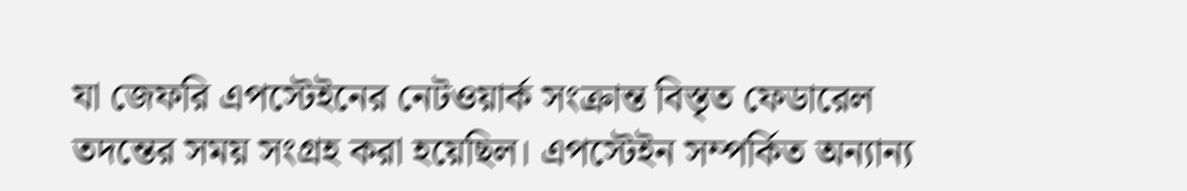যা জেফরি এপস্টেইনের নেটওয়ার্ক সংক্রান্ত বিস্তৃত ফেডারেল তদন্তের সময় সংগ্রহ করা হয়েছিল। এপস্টেইন সম্পর্কিত অন্যান্য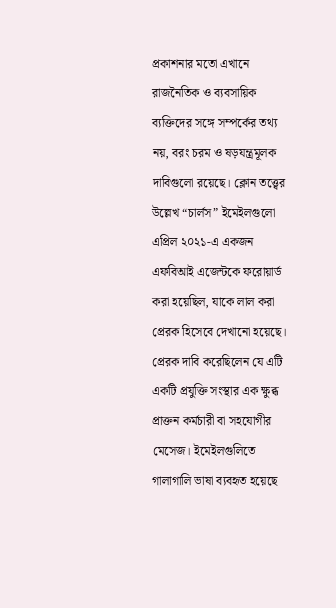প্রকাশনার মতো এখানে রাজনৈতিক ও ব্যবসায়িক ব্যক্তিদের সঙ্গে সম্পর্কের তথ্য নয়, বরং চরম ও ষড়যন্ত্রমূলক দাবিগুলো রয়েছে। ক্লোন তত্ত্বের উল্লেখ “চার্লস” ইমেইলগুলো এপ্রিল ২০২১-এ একজন এফবিআই এজেন্টকে ফরোয়ার্ড করা হয়েছিল, যাকে লাল করা প্রেরক হিসেবে দেখানো হয়েছে। প্রেরক দাবি করেছিলেন যে এটি একটি প্রযুক্তি সংস্থার এক ক্ষুব্ধ প্রাক্তন কর্মচারী বা সহযোগীর মেসেজ। ইমেইলগুলিতে গালাগালি ভাষা ব্যবহৃত হয়েছে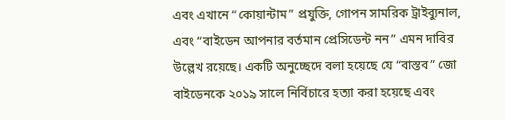এবং এখানে “কোয়ান্টাম” প্রযুক্তি, গোপন সামরিক ট্রাইব্যুনাল, এবং “বাইডেন আপনার বর্তমান প্রেসিডেন্ট নন” এমন দাবির উল্লেখ রয়েছে। একটি অনুচ্ছেদে বলা হয়েছে যে “বাস্তব” জো বাইডেনকে ২০১৯ সালে নির্বিচারে হত্যা করা হয়েছে এবং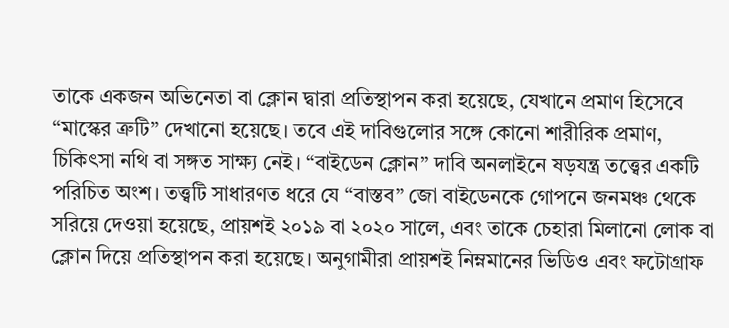তাকে একজন অভিনেতা বা ক্লোন দ্বারা প্রতিস্থাপন করা হয়েছে, যেখানে প্রমাণ হিসেবে “মাস্কের ত্রুটি” দেখানো হয়েছে। তবে এই দাবিগুলোর সঙ্গে কোনো শারীরিক প্রমাণ, চিকিৎসা নথি বা সঙ্গত সাক্ষ্য নেই। “বাইডেন ক্লোন” দাবি অনলাইনে ষড়যন্ত্র তত্ত্বের একটি পরিচিত অংশ। তত্ত্বটি সাধারণত ধরে যে “বাস্তব” জো বাইডেনকে গোপনে জনমঞ্চ থেকে সরিয়ে দেওয়া হয়েছে, প্রায়শই ২০১৯ বা ২০২০ সালে, এবং তাকে চেহারা মিলানো লোক বা ক্লোন দিয়ে প্রতিস্থাপন করা হয়েছে। অনুগামীরা প্রায়শই নিম্নমানের ভিডিও এবং ফটোগ্রাফ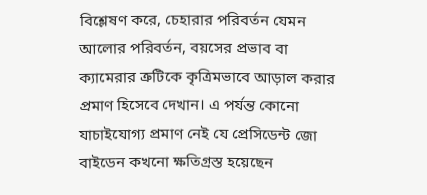বিশ্লেষণ করে, চেহারার পরিবর্তন যেমন আলোর পরিবর্তন, বয়সের প্রভাব বা ক্যামেরার ত্রুটিকে কৃত্রিমভাবে আড়াল করার প্রমাণ হিসেবে দেখান। এ পর্যন্ত কোনো যাচাইযোগ্য প্রমাণ নেই যে প্রেসিডেন্ট জো বাইডেন কখনো ক্ষতিগ্রস্ত হয়েছেন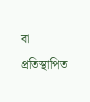বা প্রতিস্থাপিত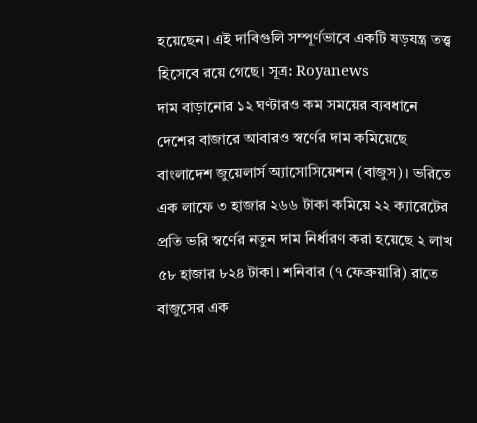হয়েছেন। এই দাবিগুলি সম্পূর্ণভাবে একটি ষড়যন্ত্র তত্ত্ব হিসেবে রয়ে গেছে। সূত্র: Royanews
দাম বাড়ানোর ১২ ঘণ্টারও কম সময়ের ব্যবধানে দেশের বাজারে আবারও স্বর্ণের দাম কমিয়েছে বাংলাদেশ জুয়েলার্স অ্যাসোসিয়েশন (বাজুস)। ভরিতে এক লাফে ৩ হাজার ২৬৬ টাকা কমিয়ে ২২ ক্যারেটের প্রতি ভরি স্বর্ণের নতুন দাম নির্ধারণ করা হয়েছে ২ লাখ ৫৮ হাজার ৮২৪ টাকা। শনিবার (৭ ফেব্রুয়ারি) রাতে বাজুসের এক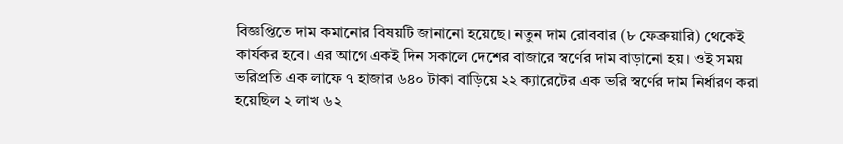বিজ্ঞপ্তিতে দাম কমানোর বিষয়টি জানানো হয়েছে। নতুন দাম রোববার (৮ ফেব্রুয়ারি) থেকেই কার্যকর হবে। এর আগে একই দিন সকালে দেশের বাজারে স্বর্ণের দাম বাড়ানো হয়। ওই সময় ভরিপ্রতি এক লাফে ৭ হাজার ৬৪০ টাকা বাড়িয়ে ২২ ক্যারেটের এক ভরি স্বর্ণের দাম নির্ধারণ করা হয়েছিল ২ লাখ ৬২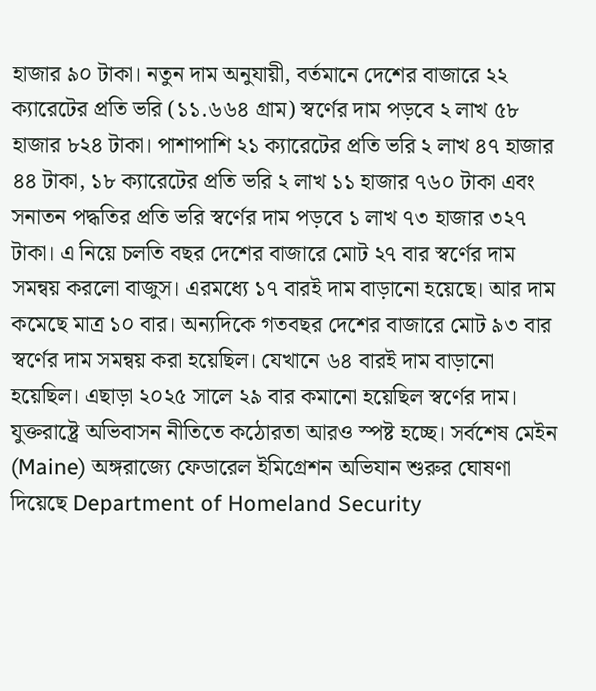হাজার ৯০ টাকা। নতুন দাম অনুযায়ী, বর্তমানে দেশের বাজারে ২২ ক্যারেটের প্রতি ভরি (১১.৬৬৪ গ্রাম) স্বর্ণের দাম পড়বে ২ লাখ ৫৮ হাজার ৮২৪ টাকা। পাশাপাশি ২১ ক্যারেটের প্রতি ভরি ২ লাখ ৪৭ হাজার ৪৪ টাকা, ১৮ ক্যারেটের প্রতি ভরি ২ লাখ ১১ হাজার ৭৬০ টাকা এবং সনাতন পদ্ধতির প্রতি ভরি স্বর্ণের দাম পড়বে ১ লাখ ৭৩ হাজার ৩২৭ টাকা। এ নিয়ে চলতি বছর দেশের বাজারে মোট ২৭ বার স্বর্ণের দাম সমন্বয় করলো বাজুস। এরমধ্যে ১৭ বারই দাম বাড়ানো হয়েছে। আর দাম কমেছে মাত্র ১০ বার। অন্যদিকে গতবছর দেশের বাজারে মোট ৯৩ বার স্বর্ণের দাম সমন্বয় করা হয়েছিল। যেখানে ৬৪ বারই দাম বাড়ানো হয়েছিল। এছাড়া ২০২৫ সালে ২৯ বার কমানো হয়েছিল স্বর্ণের দাম।
যুক্তরাষ্ট্রে অভিবাসন নীতিতে কঠোরতা আরও স্পষ্ট হচ্ছে। সর্বশেষ মেইন (Maine) অঙ্গরাজ্যে ফেডারেল ইমিগ্রেশন অভিযান শুরুর ঘোষণা দিয়েছে Department of Homeland Security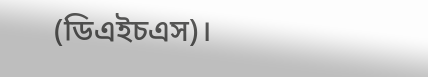(ডিএইচএস)।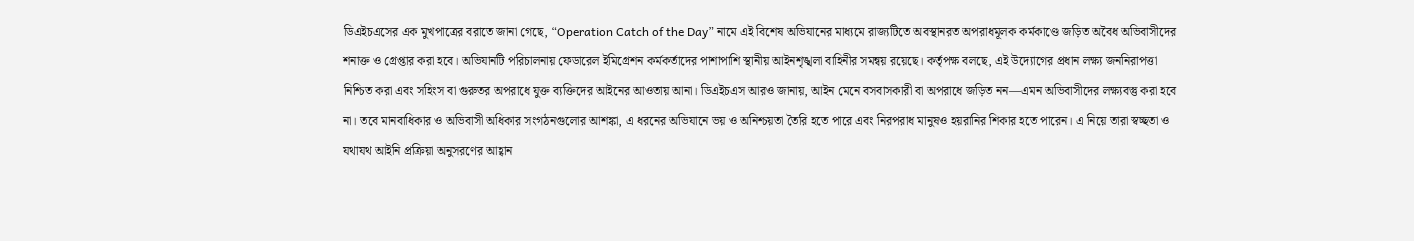ডিএইচএসের এক মুখপাত্রের বরাতে জানা গেছে, “Operation Catch of the Day” নামে এই বিশেষ অভিযানের মাধ্যমে রাজ্যটিতে অবস্থানরত অপরাধমূলক কর্মকাণ্ডে জড়িত অবৈধ অভিবাসীদের শনাক্ত ও গ্রেপ্তার করা হবে। অভিযানটি পরিচালনায় ফেডারেল ইমিগ্রেশন কর্মকর্তাদের পাশাপাশি স্থানীয় আইনশৃঙ্খলা বাহিনীর সমন্বয় রয়েছে। কর্তৃপক্ষ বলছে, এই উদ্যোগের প্রধান লক্ষ্য জননিরাপত্তা নিশ্চিত করা এবং সহিংস বা গুরুতর অপরাধে যুক্ত ব্যক্তিদের আইনের আওতায় আনা। ডিএইচএস আরও জানায়, আইন মেনে বসবাসকারী বা অপরাধে জড়িত নন—এমন অভিবাসীদের লক্ষ্যবস্তু করা হবে না। তবে মানবাধিকার ও অভিবাসী অধিকার সংগঠনগুলোর আশঙ্কা, এ ধরনের অভিযানে ভয় ও অনিশ্চয়তা তৈরি হতে পারে এবং নিরপরাধ মানুষও হয়রানির শিকার হতে পারেন। এ নিয়ে তারা স্বচ্ছতা ও যথাযথ আইনি প্রক্রিয়া অনুসরণের আহ্বান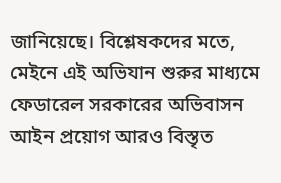জানিয়েছে। বিশ্লেষকদের মতে, মেইনে এই অভিযান শুরুর মাধ্যমে ফেডারেল সরকারের অভিবাসন আইন প্রয়োগ আরও বিস্তৃত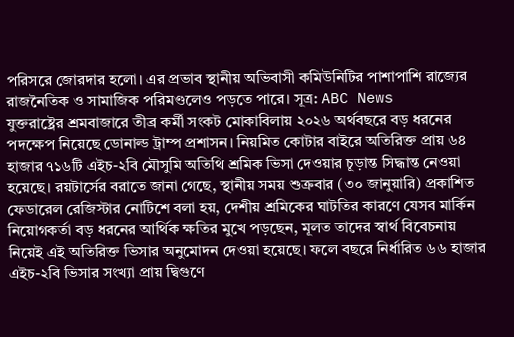পরিসরে জোরদার হলো। এর প্রভাব স্থানীয় অভিবাসী কমিউনিটির পাশাপাশি রাজ্যের রাজনৈতিক ও সামাজিক পরিমণ্ডলেও পড়তে পারে। সূত্র: ABC News
যুক্তরাষ্ট্রের শ্রমবাজারে তীব্র কর্মী সংকট মোকাবিলায় ২০২৬ অর্থবছরে বড় ধরনের পদক্ষেপ নিয়েছে ডোনাল্ড ট্রাম্প প্রশাসন। নিয়মিত কোটার বাইরে অতিরিক্ত প্রায় ৬৪ হাজার ৭১৬টি এইচ-২বি মৌসুমি অতিথি শ্রমিক ভিসা দেওয়ার চূড়ান্ত সিদ্ধান্ত নেওয়া হয়েছে। রয়টার্সের বরাতে জানা গেছে, স্থানীয় সময় শুক্রবার (৩০ জানুয়ারি) প্রকাশিত ফেডারেল রেজিস্টার নোটিশে বলা হয়, দেশীয় শ্রমিকের ঘাটতির কারণে যেসব মার্কিন নিয়োগকর্তা বড় ধরনের আর্থিক ক্ষতির মুখে পড়ছেন, মূলত তাদের স্বার্থ বিবেচনায় নিয়েই এই অতিরিক্ত ভিসার অনুমোদন দেওয়া হয়েছে। ফলে বছরে নির্ধারিত ৬৬ হাজার এইচ-২বি ভিসার সংখ্যা প্রায় দ্বিগুণে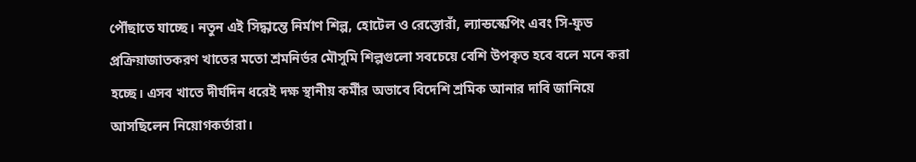পৌঁছাতে যাচ্ছে। নতুন এই সিদ্ধান্তে নির্মাণ শিল্প, হোটেল ও রেস্তোরাঁ, ল্যান্ডস্কেপিং এবং সি-ফুড প্রক্রিয়াজাতকরণ খাতের মতো শ্রমনির্ভর মৌসুমি শিল্পগুলো সবচেয়ে বেশি উপকৃত হবে বলে মনে করা হচ্ছে। এসব খাতে দীর্ঘদিন ধরেই দক্ষ স্থানীয় কর্মীর অভাবে বিদেশি শ্রমিক আনার দাবি জানিয়ে আসছিলেন নিয়োগকর্তারা।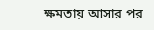ক্ষমতায় আসার পর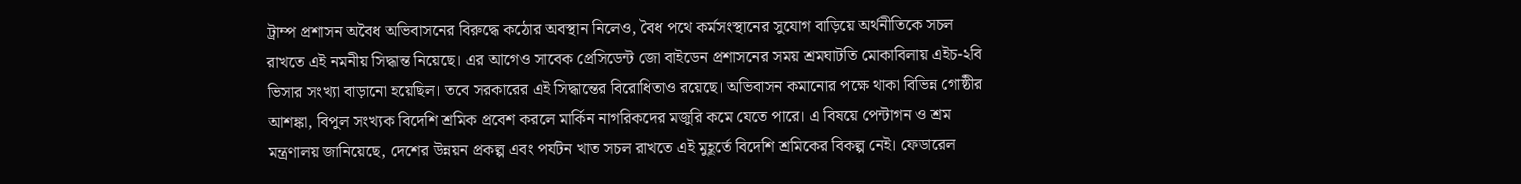ট্রাম্প প্রশাসন অবৈধ অভিবাসনের বিরুদ্ধে কঠোর অবস্থান নিলেও, বৈধ পথে কর্মসংস্থানের সুযোগ বাড়িয়ে অর্থনীতিকে সচল রাখতে এই নমনীয় সিদ্ধান্ত নিয়েছে। এর আগেও সাবেক প্রেসিডেন্ট জো বাইডেন প্রশাসনের সময় শ্রমঘাটতি মোকাবিলায় এইচ-২বি ভিসার সংখ্যা বাড়ানো হয়েছিল। তবে সরকারের এই সিদ্ধান্তের বিরোধিতাও রয়েছে। অভিবাসন কমানোর পক্ষে থাকা বিভিন্ন গোষ্ঠীর আশঙ্কা, বিপুল সংখ্যক বিদেশি শ্রমিক প্রবেশ করলে মার্কিন নাগরিকদের মজুরি কমে যেতে পারে। এ বিষয়ে পেন্টাগন ও শ্রম মন্ত্রণালয় জানিয়েছে, দেশের উন্নয়ন প্রকল্প এবং পর্যটন খাত সচল রাখতে এই মুহূর্তে বিদেশি শ্রমিকের বিকল্প নেই। ফেডারেল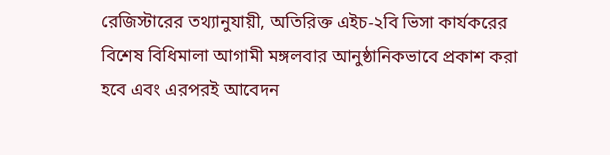রেজিস্টারের তথ্যানুযায়ী, অতিরিক্ত এইচ-২বি ভিসা কার্যকরের বিশেষ বিধিমালা আগামী মঙ্গলবার আনুষ্ঠানিকভাবে প্রকাশ করা হবে এবং এরপরই আবেদন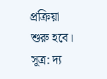প্রক্রিয়া শুরু হবে। সূত্র: দ্য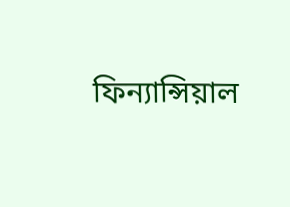ফিন্যান্সিয়াল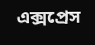এক্সপ্রেস